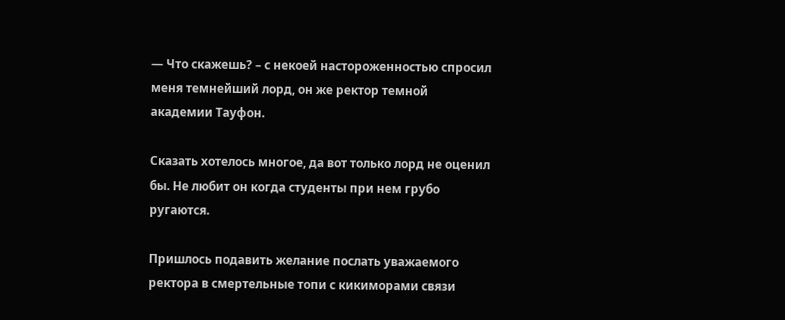— Что скажешь? – с некоей настороженностью спросил меня темнейший лорд, он же ректор темной академии Тауфон.

Сказать хотелось многое, да вот только лорд не оценил бы. Не любит он когда студенты при нем грубо ругаются.

Пришлось подавить желание послать уважаемого ректора в смертельные топи с кикиморами связи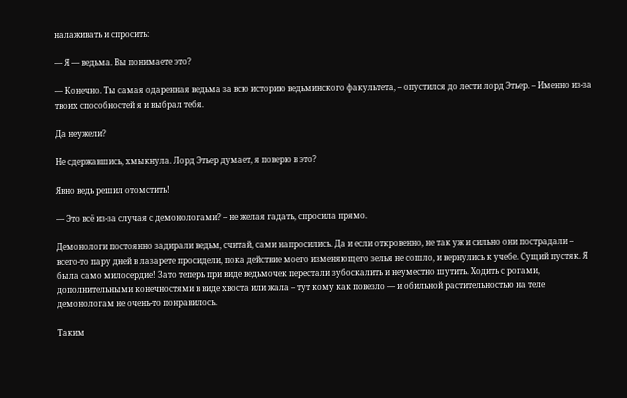налаживать и спросить:

— Я — ведьма. Вы понимаете это?

— Конечно. Ты самая одаренная ведьма за всю историю ведьминского факультета, – опустился до лести лорд Этьер. – Именно из-за твоих способностей я и выбрал тебя.

Да неужели?

Не сдержавшись, хмыкнула. Лорд Этьер думает, я поверю в это?

Явно ведь решил отомстить!

— Это всё из-за случая с демонологами? – не желая гадать, спросила прямо.

Демонологи постоянно задирали ведьм, считай, сами напросились. Да и если откровенно, не так уж и сильно они пострадали – всего-то пару дней в лазарете просидели, пока действие моего изменяющего зелья не сошло, и вернулись к учебе. Сущий пустяк. Я была само милосердие! Зато теперь при виде ведьмочек перестали зубоскалить и неуместно шутить. Ходить с рогами, дополнительными конечностями в виде хвоста или жала – тут кому как повезло — и обильной растительностью на теле демонологам не очень-то понравилось.

Таким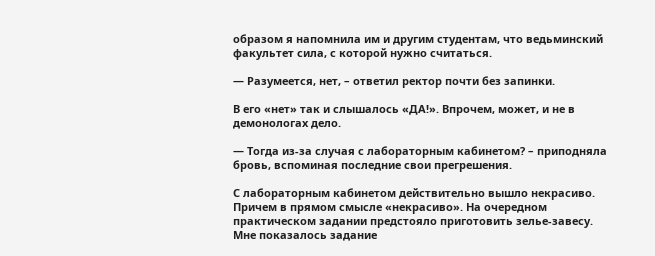образом я напомнила им и другим студентам, что ведьминский факультет сила, с которой нужно считаться.

— Разумеется, нет, – ответил ректор почти без запинки.

В его «нет» так и слышалось «ДА!». Впрочем, может, и не в демонологах дело.

— Тогда из-за случая с лабораторным кабинетом? – приподняла бровь, вспоминая последние свои прегрешения.

С лабораторным кабинетом действительно вышло некрасиво. Причем в прямом смысле «некрасиво». На очередном практическом задании предстояло приготовить зелье-завесу. Мне показалось задание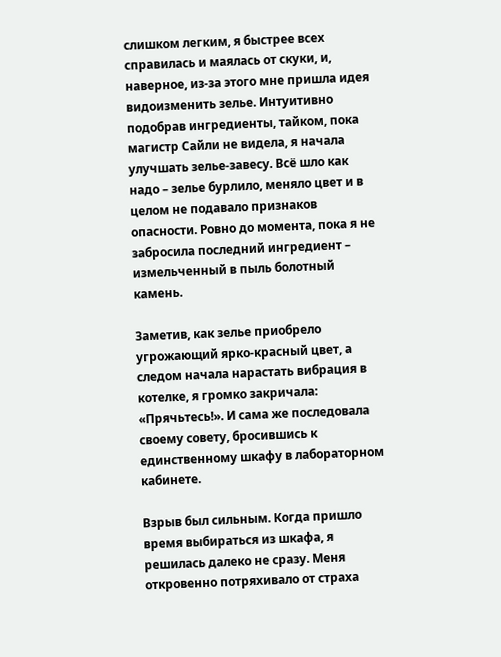слишком легким, я быстрее всех справилась и маялась от скуки, и, наверное, из-за этого мне пришла идея видоизменить зелье. Интуитивно подобрав ингредиенты, тайком, пока магистр Сайли не видела, я начала улучшать зелье-завесу. Всё шло как надо – зелье бурлило, меняло цвет и в целом не подавало признаков опасности. Ровно до момента, пока я не забросила последний ингредиент – измельченный в пыль болотный камень.

Заметив, как зелье приобрело угрожающий ярко-красный цвет, а следом начала нарастать вибрация в котелке, я громко закричала: «Прячьтесь!». И сама же последовала своему совету, бросившись к единственному шкафу в лабораторном кабинете.

Взрыв был сильным. Когда пришло время выбираться из шкафа, я решилась далеко не сразу. Меня откровенно потряхивало от страха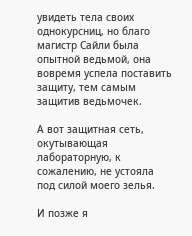увидеть тела своих однокурсниц, но благо магистр Сайли была опытной ведьмой, она вовремя успела поставить защиту, тем самым защитив ведьмочек.

А вот защитная сеть, окутывающая лабораторную, к сожалению, не устояла под силой моего зелья.

И позже я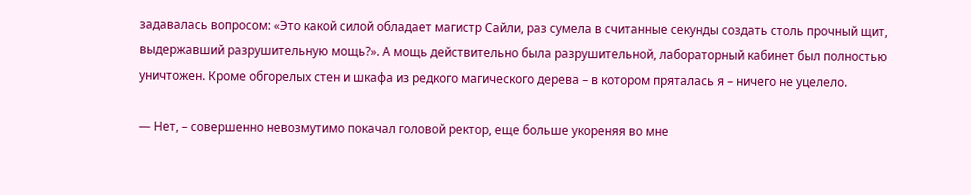задавалась вопросом: «Это какой силой обладает магистр Сайли, раз сумела в считанные секунды создать столь прочный щит, выдержавший разрушительную мощь?». А мощь действительно была разрушительной, лабораторный кабинет был полностью уничтожен. Кроме обгорелых стен и шкафа из редкого магического дерева – в котором пряталась я – ничего не уцелело.

— Нет, – совершенно невозмутимо покачал головой ректор, еще больше укореняя во мне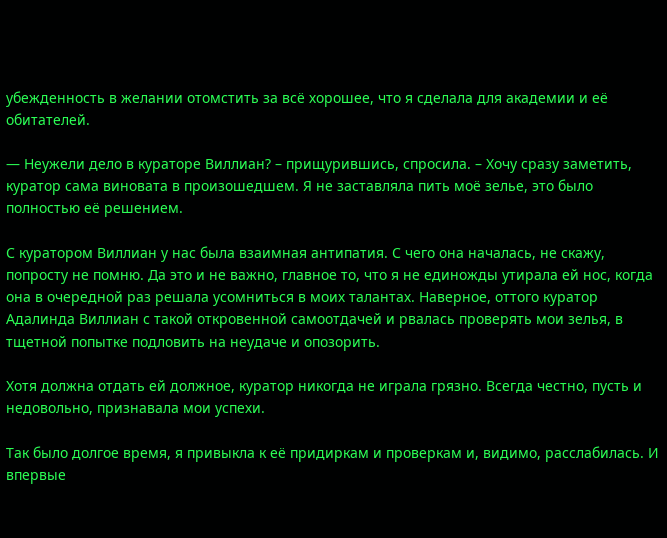убежденность в желании отомстить за всё хорошее, что я сделала для академии и её обитателей.

— Неужели дело в кураторе Виллиан? – прищурившись, спросила. – Хочу сразу заметить, куратор сама виновата в произошедшем. Я не заставляла пить моё зелье, это было полностью её решением.

С куратором Виллиан у нас была взаимная антипатия. С чего она началась, не скажу, попросту не помню. Да это и не важно, главное то, что я не единожды утирала ей нос, когда она в очередной раз решала усомниться в моих талантах. Наверное, оттого куратор Адалинда Виллиан с такой откровенной самоотдачей и рвалась проверять мои зелья, в тщетной попытке подловить на неудаче и опозорить.

Хотя должна отдать ей должное, куратор никогда не играла грязно. Всегда честно, пусть и недовольно, признавала мои успехи.

Так было долгое время, я привыкла к её придиркам и проверкам и, видимо, расслабилась. И впервые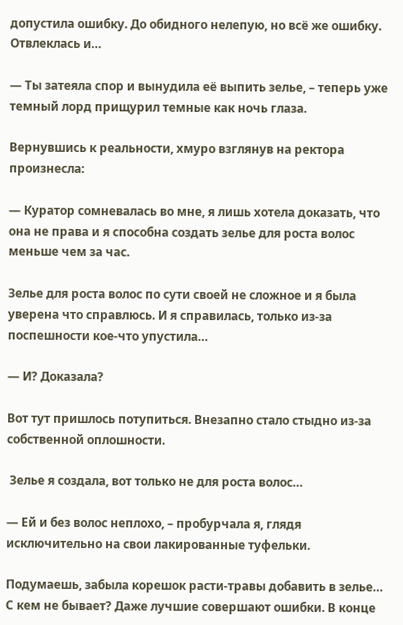допустила ошибку. До обидного нелепую, но всё же ошибку. Отвлеклась и…

— Ты затеяла спор и вынудила её выпить зелье, – теперь уже темный лорд прищурил темные как ночь глаза.

Вернувшись к реальности, хмуро взглянув на ректора произнесла:

— Куратор сомневалась во мне, я лишь хотела доказать, что она не права и я способна создать зелье для роста волос меньше чем за час.

Зелье для роста волос по сути своей не сложное и я была уверена что справлюсь. И я справилась, только из-за поспешности кое-что упустила…

— И? Доказала?

Вот тут пришлось потупиться. Внезапно стало стыдно из-за собственной оплошности.

 Зелье я создала, вот только не для роста волос…

— Ей и без волос неплохо, – пробурчала я, глядя исключительно на свои лакированные туфельки.

Подумаешь, забыла корешок расти-травы добавить в зелье… С кем не бывает? Даже лучшие совершают ошибки. В конце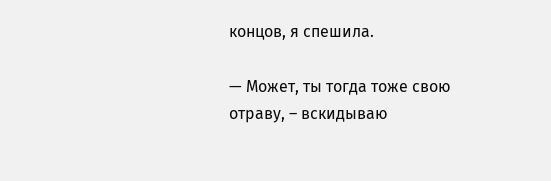концов, я спешила.

— Может, ты тогда тоже свою отраву, – вскидываю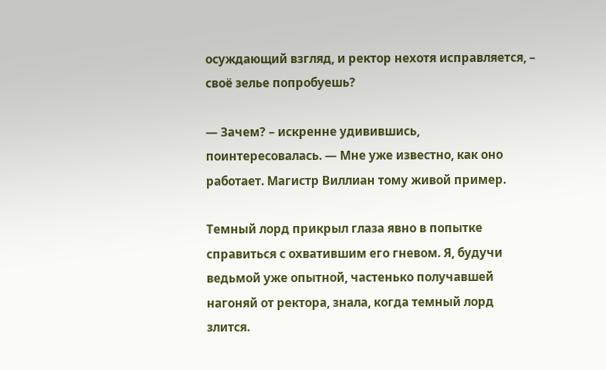осуждающий взгляд, и ректор нехотя исправляется, – своё зелье попробуешь?

— Зачем? – искренне удивившись, поинтересовалась. — Мне уже известно, как оно работает. Магистр Виллиан тому живой пример.

Темный лорд прикрыл глаза явно в попытке справиться с охватившим его гневом. Я, будучи ведьмой уже опытной, частенько получавшей нагоняй от ректора, знала, когда темный лорд злится.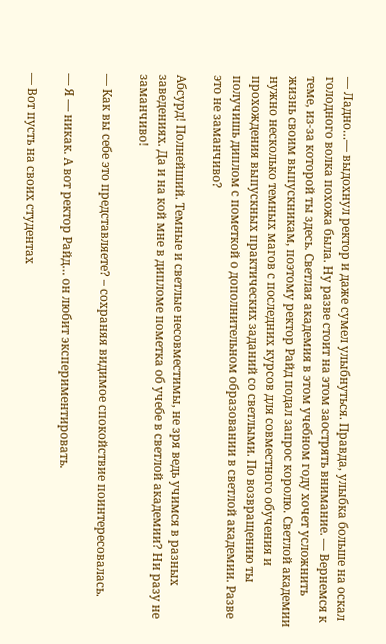— Ладно…— выдохнул ректор и даже сумел улыбнуться. Правда, улыбка больше на оскал голодного волка похожа была. Ну разве стоит на этом заострять внимание. — Вернемся к теме, из-за которой ты здесь. Светлая академия в этом учебном году хочет усложнить жизнь своим выпускникам, поэтому ректор Райд подал запрос королю. Светлой академии нужно несколько темных магов с последних курсов для совместного обучения и прохождения выпускных практических заданий со светлыми. По возвращению ты получишь диплом с пометкой о дополнительном образовании в светлой академии. Разве это не заманчиво?

Абсурд! Полнейший. Темные и светлые несовместимы, не зря ведь учимся в разных заведениях. Да и на кой мне в дипломе пометка об учебе в светлой академии? Ни разу не заманчиво!

— Как вы себе это представляете? – сохраняя видимое спокойствие поинтересовалась.

— Я — никак. А вот ректор Райд… он любит экспериментировать.

— Вот пусть на своих студентах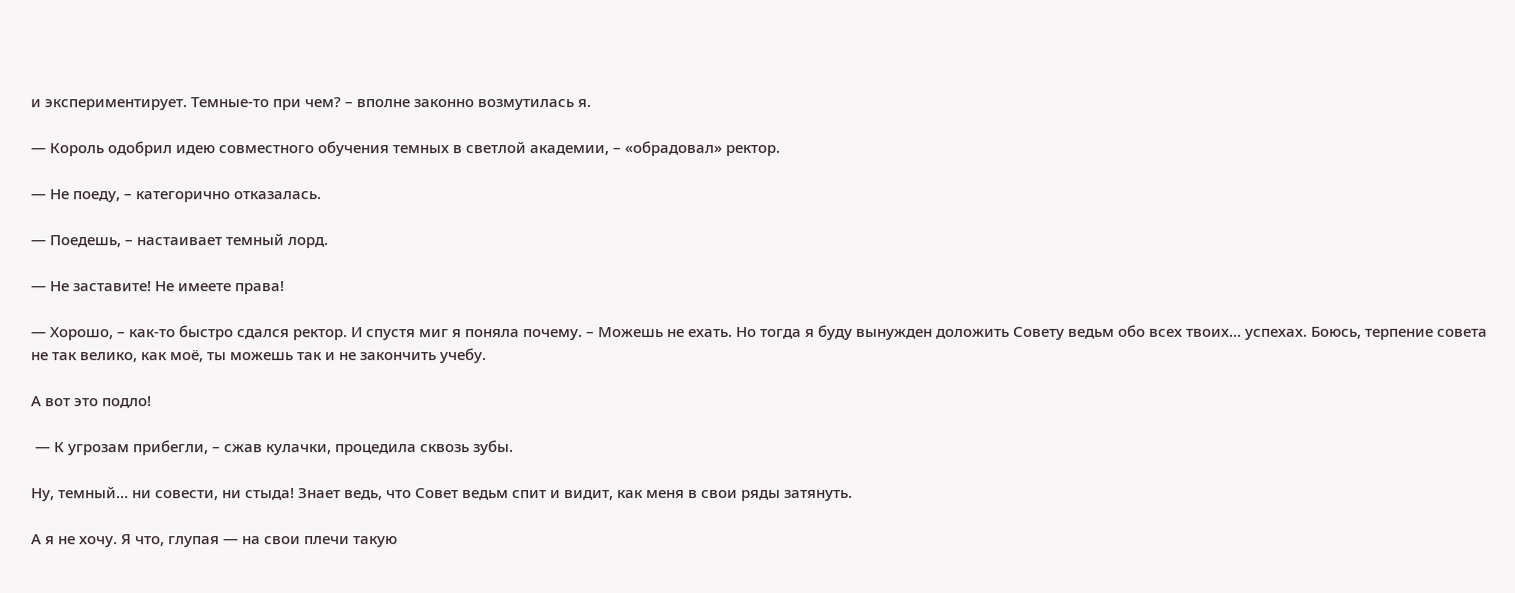и экспериментирует. Темные-то при чем? – вполне законно возмутилась я.

— Король одобрил идею совместного обучения темных в светлой академии, – «обрадовал» ректор.

— Не поеду, – категорично отказалась.

— Поедешь, – настаивает темный лорд.

— Не заставите! Не имеете права!

— Хорошо, – как-то быстро сдался ректор. И спустя миг я поняла почему. – Можешь не ехать. Но тогда я буду вынужден доложить Совету ведьм обо всех твоих… успехах. Боюсь, терпение совета не так велико, как моё, ты можешь так и не закончить учебу.

А вот это подло!

 — К угрозам прибегли, – сжав кулачки, процедила сквозь зубы.

Ну, темный… ни совести, ни стыда! Знает ведь, что Совет ведьм спит и видит, как меня в свои ряды затянуть.

А я не хочу. Я что, глупая — на свои плечи такую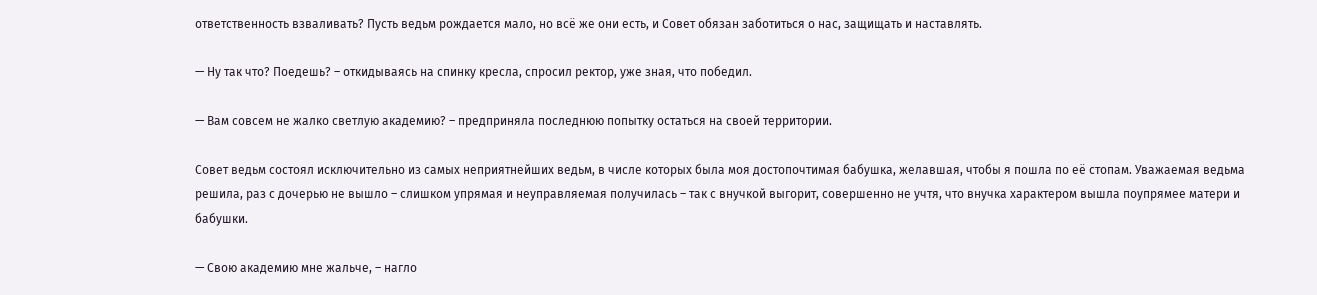ответственность взваливать? Пусть ведьм рождается мало, но всё же они есть, и Совет обязан заботиться о нас, защищать и наставлять.

— Ну так что? Поедешь? – откидываясь на спинку кресла, спросил ректор, уже зная, что победил.

— Вам совсем не жалко светлую академию? – предприняла последнюю попытку остаться на своей территории.

Совет ведьм состоял исключительно из самых неприятнейших ведьм, в числе которых была моя достопочтимая бабушка, желавшая, чтобы я пошла по её стопам. Уважаемая ведьма решила, раз с дочерью не вышло – слишком упрямая и неуправляемая получилась – так с внучкой выгорит, совершенно не учтя, что внучка характером вышла поупрямее матери и бабушки.

— Свою академию мне жальче, – нагло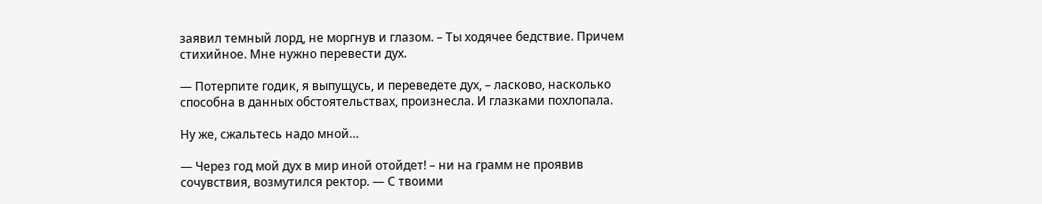заявил темный лорд, не моргнув и глазом. – Ты ходячее бедствие. Причем стихийное. Мне нужно перевести дух.

— Потерпите годик, я выпущусь, и переведете дух, – ласково, насколько способна в данных обстоятельствах, произнесла. И глазками похлопала.

Ну же, сжальтесь надо мной…

— Через год мой дух в мир иной отойдет! – ни на грамм не проявив сочувствия, возмутился ректор. — С твоими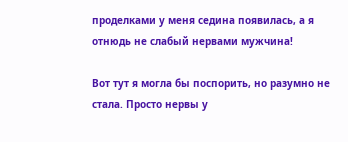проделками у меня седина появилась, а я отнюдь не слабый нервами мужчина!

Вот тут я могла бы поспорить, но разумно не стала. Просто нервы у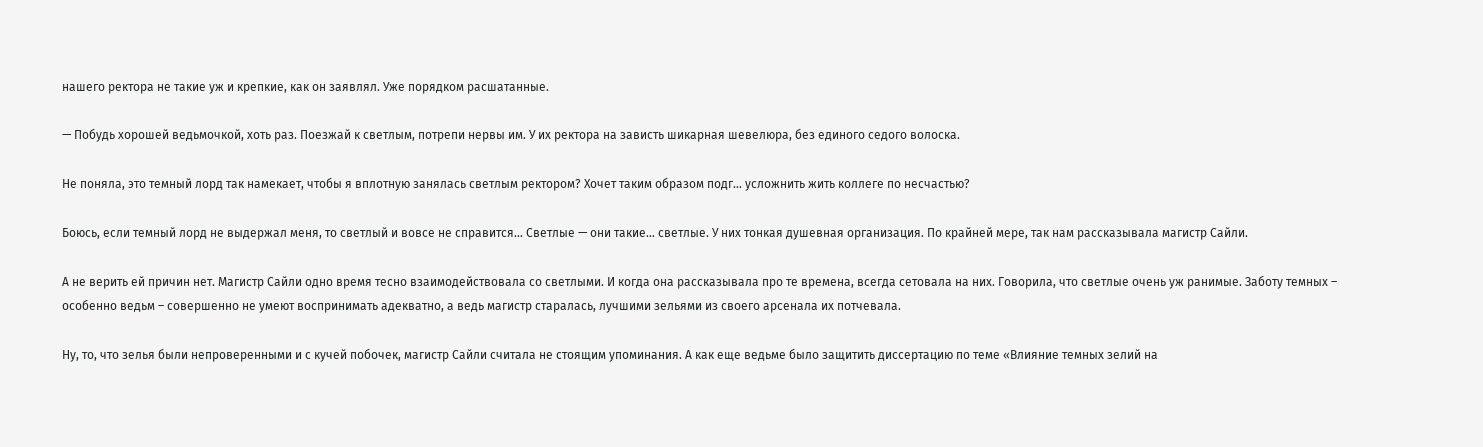нашего ректора не такие уж и крепкие, как он заявлял. Уже порядком расшатанные.

— Побудь хорошей ведьмочкой, хоть раз. Поезжай к светлым, потрепи нервы им. У их ректора на зависть шикарная шевелюра, без единого седого волоска.

Не поняла, это темный лорд так намекает, чтобы я вплотную занялась светлым ректором? Хочет таким образом подг… усложнить жить коллеге по несчастью?

Боюсь, если темный лорд не выдержал меня, то светлый и вовсе не справится… Светлые — они такие… светлые. У них тонкая душевная организация. По крайней мере, так нам рассказывала магистр Сайли.

А не верить ей причин нет. Магистр Сайли одно время тесно взаимодействовала со светлыми. И когда она рассказывала про те времена, всегда сетовала на них. Говорила, что светлые очень уж ранимые. Заботу темных – особенно ведьм – совершенно не умеют воспринимать адекватно, а ведь магистр старалась, лучшими зельями из своего арсенала их потчевала.

Ну, то, что зелья были непроверенными и с кучей побочек, магистр Сайли считала не стоящим упоминания. А как еще ведьме было защитить диссертацию по теме «Влияние темных зелий на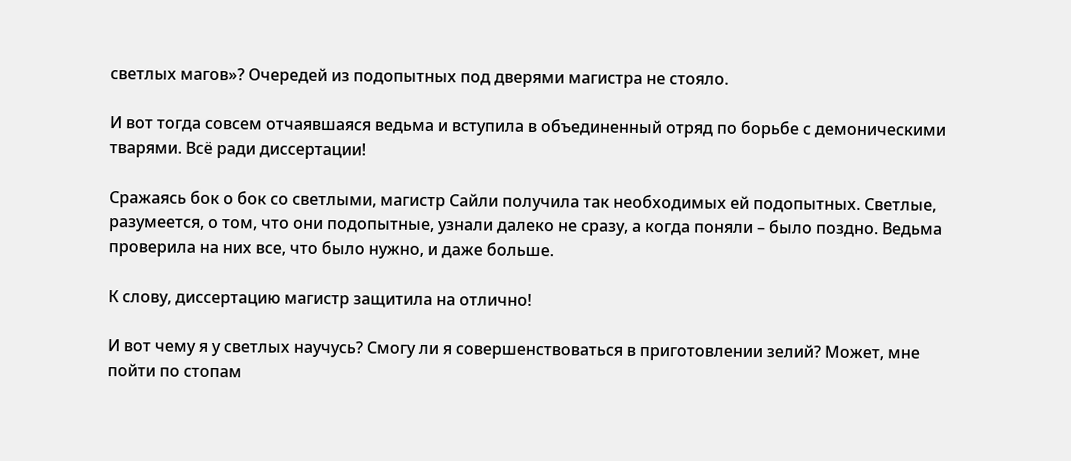светлых магов»? Очередей из подопытных под дверями магистра не стояло.

И вот тогда совсем отчаявшаяся ведьма и вступила в объединенный отряд по борьбе с демоническими тварями. Всё ради диссертации!

Сражаясь бок о бок со светлыми, магистр Сайли получила так необходимых ей подопытных. Светлые, разумеется, о том, что они подопытные, узнали далеко не сразу, а когда поняли – было поздно. Ведьма проверила на них все, что было нужно, и даже больше.

К слову, диссертацию магистр защитила на отлично!

И вот чему я у светлых научусь? Смогу ли я совершенствоваться в приготовлении зелий? Может, мне пойти по стопам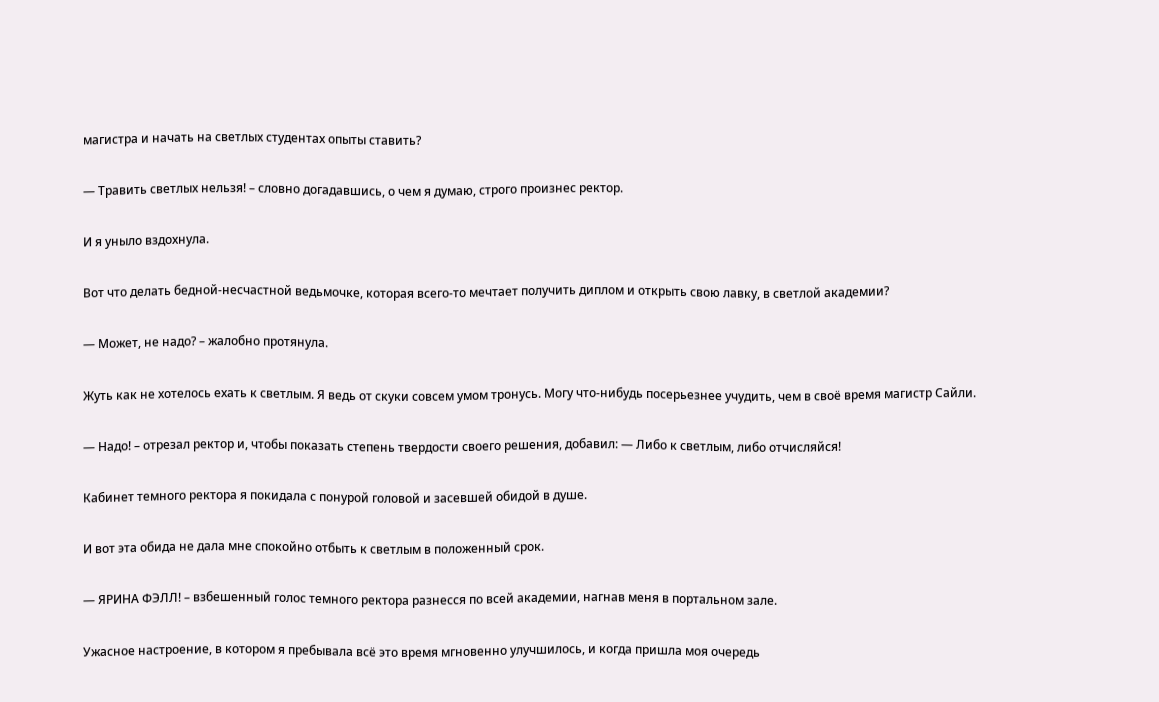магистра и начать на светлых студентах опыты ставить?

— Травить светлых нельзя! – словно догадавшись, о чем я думаю, строго произнес ректор.

И я уныло вздохнула.

Вот что делать бедной-несчастной ведьмочке, которая всего-то мечтает получить диплом и открыть свою лавку, в светлой академии?

— Может, не надо? – жалобно протянула.

Жуть как не хотелось ехать к светлым. Я ведь от скуки совсем умом тронусь. Могу что-нибудь посерьезнее учудить, чем в своё время магистр Сайли.

— Надо! – отрезал ректор и, чтобы показать степень твердости своего решения, добавил: — Либо к светлым, либо отчисляйся!

Кабинет темного ректора я покидала с понурой головой и засевшей обидой в душе.

И вот эта обида не дала мне спокойно отбыть к светлым в положенный срок.

— ЯРИНА ФЭЛЛ! – взбешенный голос темного ректора разнесся по всей академии, нагнав меня в портальном зале.

Ужасное настроение, в котором я пребывала всё это время мгновенно улучшилось, и когда пришла моя очередь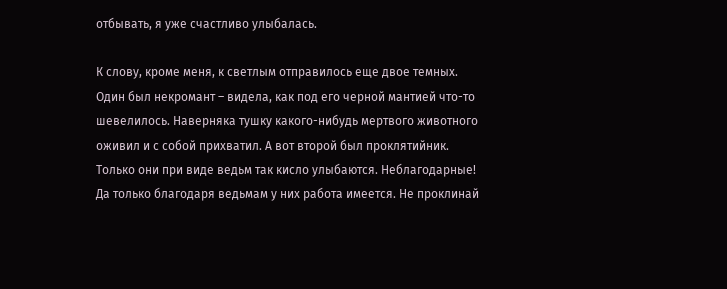отбывать, я уже счастливо улыбалась.

К слову, кроме меня, к светлым отправилось еще двое темных. Один был некромант – видела, как под его черной мантией что-то шевелилось. Наверняка тушку какого-нибудь мертвого животного оживил и с собой прихватил. А вот второй был проклятийник. Только они при виде ведьм так кисло улыбаются. Неблагодарные! Да только благодаря ведьмам у них работа имеется. Не проклинай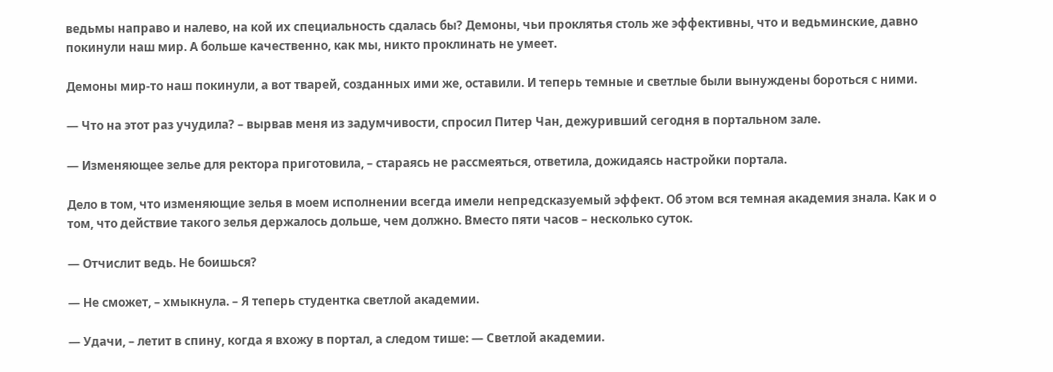ведьмы направо и налево, на кой их специальность сдалась бы? Демоны, чьи проклятья столь же эффективны, что и ведьминские, давно покинули наш мир. А больше качественно, как мы, никто проклинать не умеет.

Демоны мир-то наш покинули, а вот тварей, созданных ими же, оставили. И теперь темные и светлые были вынуждены бороться с ними.

— Что на этот раз учудила? – вырвав меня из задумчивости, спросил Питер Чан, дежуривший сегодня в портальном зале.

— Изменяющее зелье для ректора приготовила, – стараясь не рассмеяться, ответила, дожидаясь настройки портала.

Дело в том, что изменяющие зелья в моем исполнении всегда имели непредсказуемый эффект. Об этом вся темная академия знала. Как и о том, что действие такого зелья держалось дольше, чем должно. Вместо пяти часов – несколько суток.

— Отчислит ведь. Не боишься?

— Не сможет, – хмыкнула. – Я теперь студентка светлой академии.

— Удачи, – летит в спину, когда я вхожу в портал, а следом тише: — Светлой академии.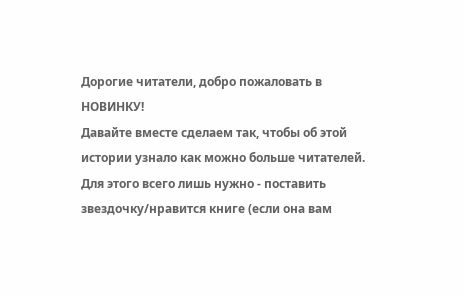Дорогие читатели, добро пожаловать в НОВИНКУ!
Давайте вместе сделаем так, чтобы об этой истории узнало как можно больше читателей.
Для этого всего лишь нужно - поставить звездочку/нравится книге (если она вам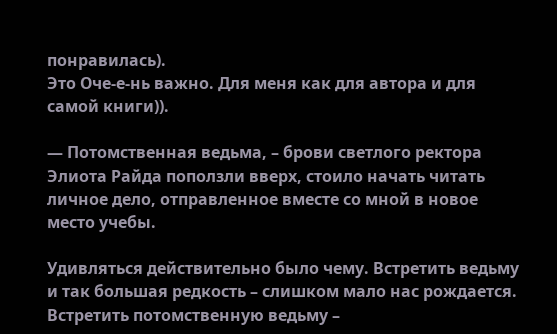понравилась).
Это Оче-е-нь важно. Для меня как для автора и для самой книги)).

— Потомственная ведьма, – брови светлого ректора Элиота Райда поползли вверх, стоило начать читать личное дело, отправленное вместе со мной в новое место учебы.

Удивляться действительно было чему. Встретить ведьму и так большая редкость – слишком мало нас рождается. Встретить потомственную ведьму –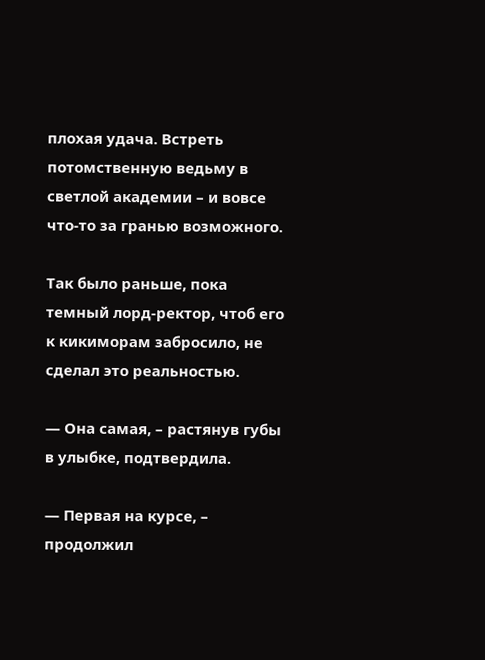плохая удача. Встреть потомственную ведьму в светлой академии – и вовсе что-то за гранью возможного.

Так было раньше, пока темный лорд-ректор, чтоб его к кикиморам забросило, не сделал это реальностью.

— Она самая, – растянув губы в улыбке, подтвердила.

— Первая на курсе, – продолжил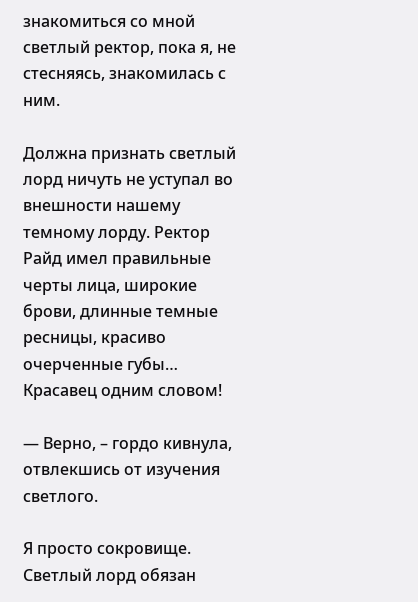знакомиться со мной светлый ректор, пока я, не стесняясь, знакомилась с ним.

Должна признать светлый лорд ничуть не уступал во внешности нашему темному лорду. Ректор Райд имел правильные черты лица, широкие брови, длинные темные ресницы, красиво очерченные губы… Красавец одним словом!

— Верно, – гордо кивнула, отвлекшись от изучения светлого.

Я просто сокровище. Светлый лорд обязан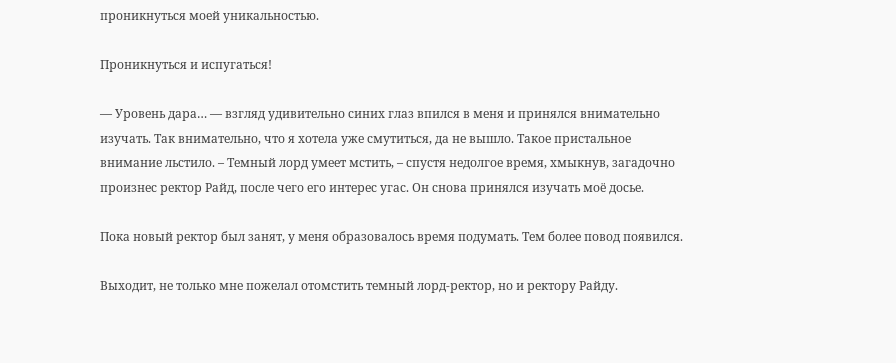проникнуться моей уникальностью.

Проникнуться и испугаться!

— Уровень дара… — взгляд удивительно синих глаз впился в меня и принялся внимательно изучать. Так внимательно, что я хотела уже смутиться, да не вышло. Такое пристальное внимание льстило. – Темный лорд умеет мстить, – спустя недолгое время, хмыкнув, загадочно произнес ректор Райд, после чего его интерес угас. Он снова принялся изучать моё досье.

Пока новый ректор был занят, у меня образовалось время подумать. Тем более повод появился.

Выходит, не только мне пожелал отомстить темный лорд-ректор, но и ректору Райду.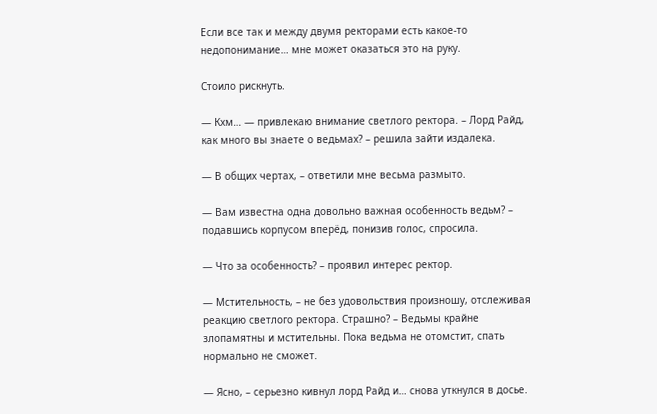Если все так и между двумя ректорами есть какое-то недопонимание… мне может оказаться это на руку.

Стоило рискнуть.

— Кхм… — привлекаю внимание светлого ректора. – Лорд Райд, как много вы знаете о ведьмах? – решила зайти издалека.

— В общих чертах, – ответили мне весьма размыто.

— Вам известна одна довольно важная особенность ведьм? – подавшись корпусом вперёд, понизив голос, спросила.

— Что за особенность? – проявил интерес ректор.

— Мстительность, – не без удовольствия произношу, отслеживая реакцию светлого ректора. Страшно? – Ведьмы крайне злопамятны и мстительны. Пока ведьма не отомстит, спать нормально не сможет.

— Ясно, – серьезно кивнул лорд Райд и… снова уткнулся в досье.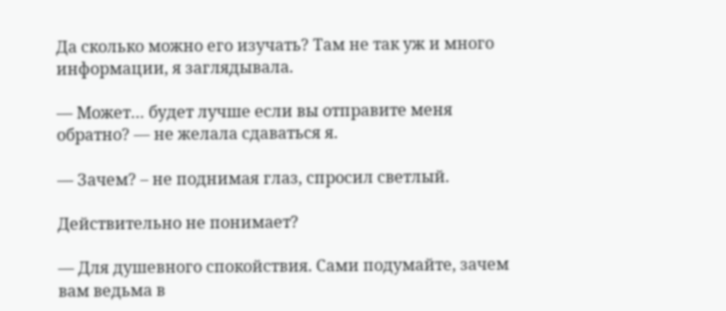Да сколько можно его изучать? Там не так уж и много информации, я заглядывала.

— Может… будет лучше если вы отправите меня обратно? — не желала сдаваться я.

— Зачем? – не поднимая глаз, спросил светлый.

Действительно не понимает?

— Для душевного спокойствия. Сами подумайте, зачем вам ведьма в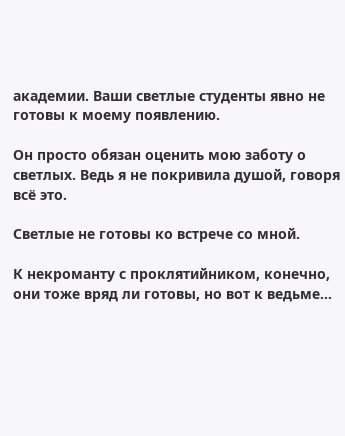академии. Ваши светлые студенты явно не готовы к моему появлению.

Он просто обязан оценить мою заботу о светлых. Ведь я не покривила душой, говоря всё это.

Светлые не готовы ко встрече со мной.

К некроманту с проклятийником, конечно, они тоже вряд ли готовы, но вот к ведьме…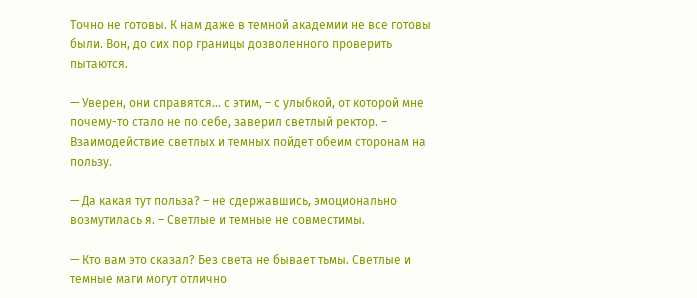Точно не готовы. К нам даже в темной академии не все готовы были. Вон, до сих пор границы дозволенного проверить пытаются.

— Уверен, они справятся… с этим, – с улыбкой, от которой мне почему-то стало не по себе, заверил светлый ректор. – Взаимодействие светлых и темных пойдет обеим сторонам на пользу.

— Да какая тут польза? – не сдержавшись, эмоционально возмутилась я. – Светлые и темные не совместимы.

— Кто вам это сказал? Без света не бывает тьмы. Светлые и темные маги могут отлично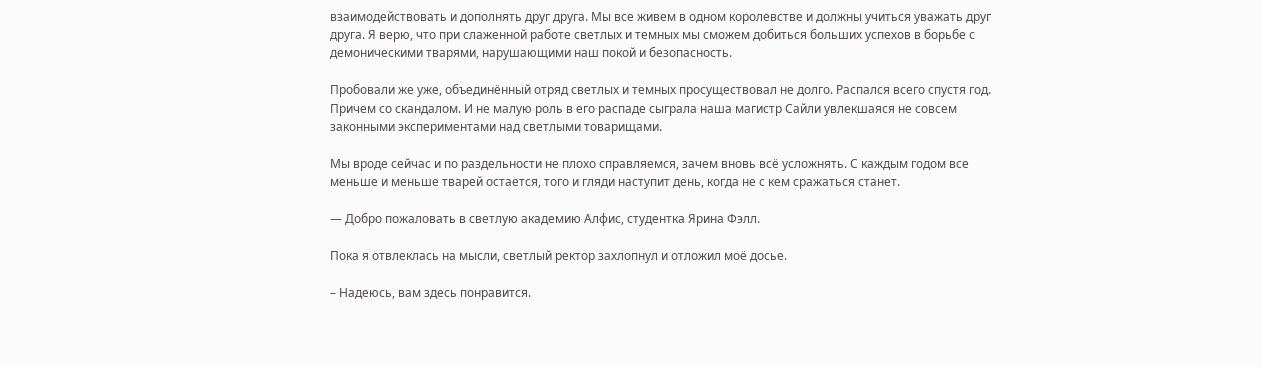взаимодействовать и дополнять друг друга. Мы все живем в одном королевстве и должны учиться уважать друг друга. Я верю, что при слаженной работе светлых и темных мы сможем добиться больших успехов в борьбе с демоническими тварями, нарушающими наш покой и безопасность.

Пробовали же уже, объединённый отряд светлых и темных просуществовал не долго. Распался всего спустя год. Причем со скандалом. И не малую роль в его распаде сыграла наша магистр Сайли увлекшаяся не совсем законными экспериментами над светлыми товарищами.

Мы вроде сейчас и по раздельности не плохо справляемся, зачем вновь всё усложнять. С каждым годом все меньше и меньше тварей остается, того и гляди наступит день, когда не с кем сражаться станет.

— Добро пожаловать в светлую академию Алфис, студентка Ярина Фэлл.

Пока я отвлеклась на мысли, светлый ректор захлопнул и отложил моё досье.

– Надеюсь, вам здесь понравится.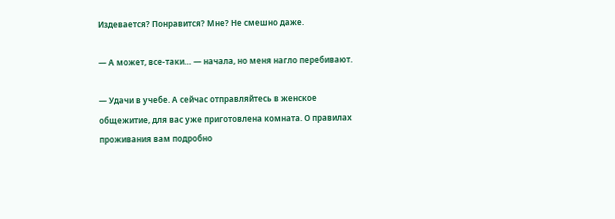Издевается? Понравится? Мне? Не смешно даже.

— А может, все-таки… — начала, но меня нагло перебивают.

— Удачи в учебе. А сейчас отправляйтесь в женское общежитие, для вас уже приготовлена комната. О правилах проживания вам подробно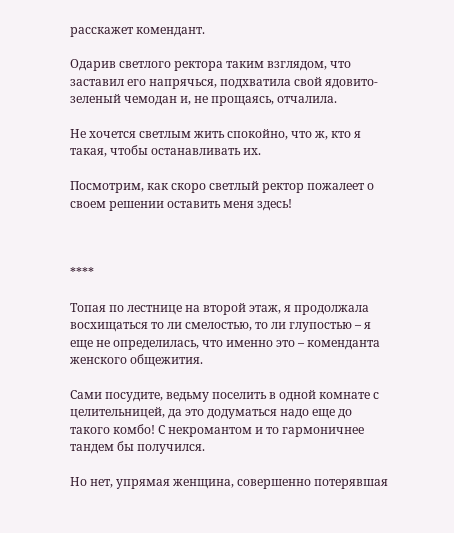расскажет комендант.

Одарив светлого ректора таким взглядом, что заставил его напрячься, подхватила свой ядовито-зеленый чемодан и, не прощаясь, отчалила.

Не хочется светлым жить спокойно, что ж, кто я такая, чтобы останавливать их.

Посмотрим, как скоро светлый ректор пожалеет о своем решении оставить меня здесь!



****

Топая по лестнице на второй этаж, я продолжала восхищаться то ли смелостью, то ли глупостью – я еще не определилась, что именно это – коменданта женского общежития.

Сами посудите, ведьму поселить в одной комнате с целительницей, да это додуматься надо еще до такого комбо! С некромантом и то гармоничнее тандем бы получился.

Но нет, упрямая женщина, совершенно потерявшая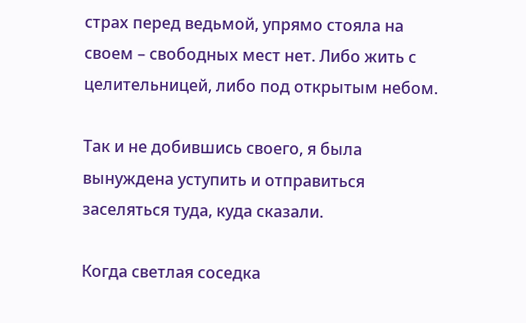страх перед ведьмой, упрямо стояла на своем – свободных мест нет. Либо жить с целительницей, либо под открытым небом.

Так и не добившись своего, я была вынуждена уступить и отправиться заселяться туда, куда сказали.

Когда светлая соседка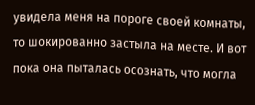увидела меня на пороге своей комнаты, то шокированно застыла на месте. И вот пока она пыталась осознать, что могла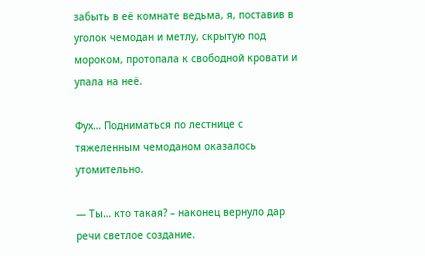забыть в её комнате ведьма, я, поставив в уголок чемодан и метлу, скрытую под мороком, протопала к свободной кровати и упала на неё.

Фух… Подниматься по лестнице с тяжеленным чемоданом оказалось утомительно.

— Ты… кто такая? – наконец вернуло дар речи светлое создание.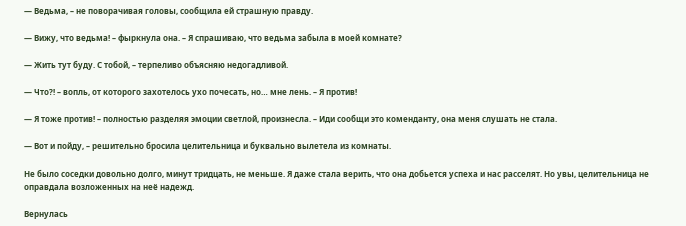— Ведьма, – не поворачивая головы, сообщила ей страшную правду.

— Вижу, что ведьма! – фыркнула она. – Я спрашиваю, что ведьма забыла в моей комнате?

— Жить тут буду. С тобой, – терпеливо объясняю недогадливой.

— Что?! – вопль, от которого захотелось ухо почесать, но… мне лень. – Я против!

— Я тоже против! – полностью разделяя эмоции светлой, произнесла. – Иди сообщи это коменданту, она меня слушать не стала.

— Вот и пойду, – решительно бросила целительница и буквально вылетела из комнаты.

Не было соседки довольно долго, минут тридцать, не меньше. Я даже стала верить, что она добьется успеха и нас расселят. Но увы, целительница не оправдала возложенных на неё надежд.

Вернулась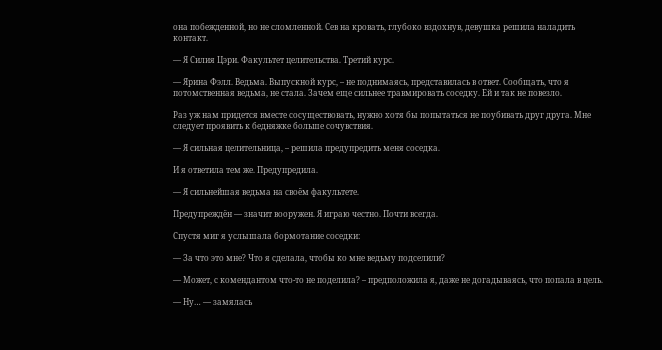она побежденной, но не сломленной. Сев на кровать, глубоко вздохнув, девушка решила наладить контакт.

— Я Силия Цэри. Факультет целительства. Третий курс.

— Ярина Фэлл. Ведьма. Выпускной курс, – не поднимаясь, представилась в ответ. Сообщать, что я потомственная ведьма, не стала. Зачем еще сильнее травмировать соседку. Ей и так не повезло.

Раз уж нам придется вместе сосуществовать, нужно хотя бы попытаться не поубивать друг друга. Мне следует проявить к бедняжке больше сочувствия.

— Я сильная целительница, – решила предупредить меня соседка.

И я ответила тем же. Предупредила.

— Я сильнейшая ведьма на своём факультете.

Предупреждён — значит вооружен. Я играю честно. Почти всегда.

Спустя миг я услышала бормотание соседки:

— За что это мне? Что я сделала, чтобы ко мне ведьму подселили?

— Может, с комендантом что-то не поделила? – предположила я, даже не догадываясь, что попала в цель.

— Ну… — замялась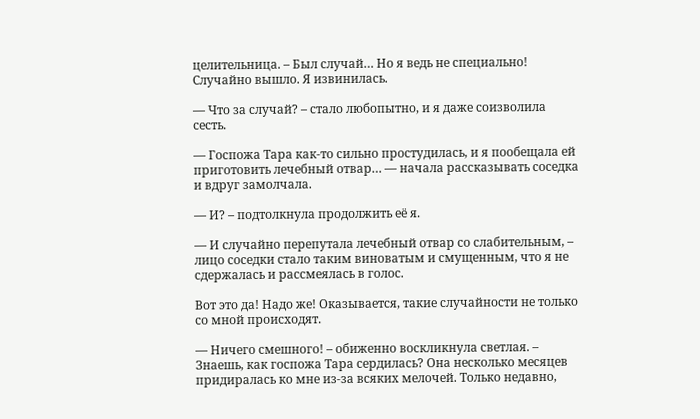целительница. – Был случай… Но я ведь не специально! Случайно вышло. Я извинилась.

— Что за случай? – стало любопытно, и я даже соизволила сесть.

— Госпожа Тара как-то сильно простудилась, и я пообещала ей приготовить лечебный отвар… — начала рассказывать соседка и вдруг замолчала.

— И? – подтолкнула продолжить её я.

— И случайно перепутала лечебный отвар со слабительным, – лицо соседки стало таким виноватым и смущенным, что я не сдержалась и рассмеялась в голос.

Вот это да! Надо же! Оказывается, такие случайности не только со мной происходят.

— Ничего смешного! – обиженно воскликнула светлая. – Знаешь, как госпожа Тара сердилась? Она несколько месяцев придиралась ко мне из-за всяких мелочей. Только недавно,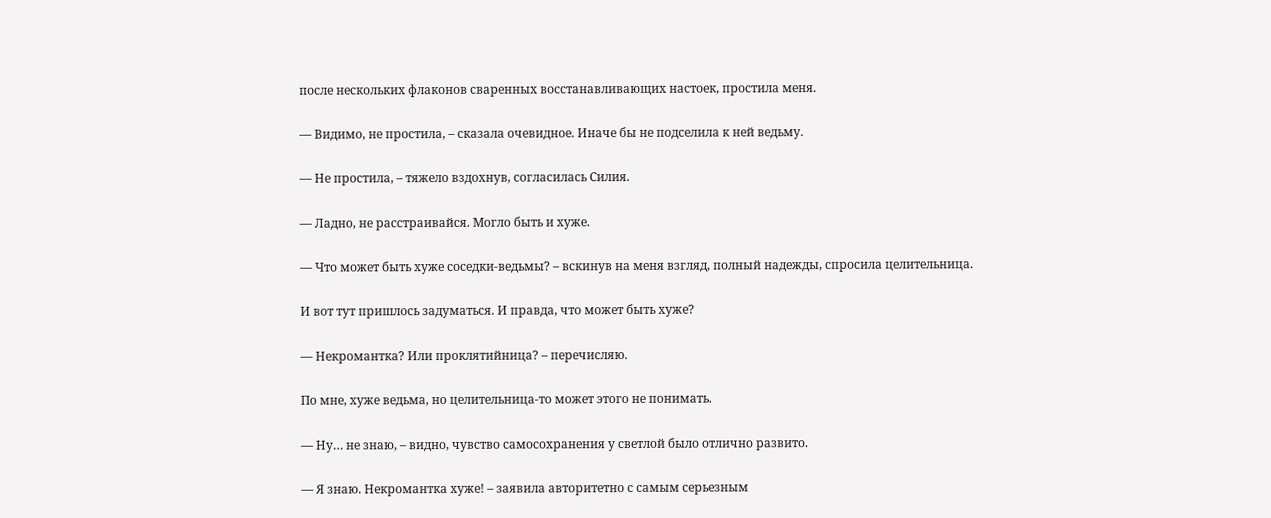после нескольких флаконов сваренных восстанавливающих настоек, простила меня.

— Видимо, не простила, – сказала очевидное. Иначе бы не подселила к ней ведьму.

— Не простила, – тяжело вздохнув, согласилась Силия.

— Ладно, не расстраивайся. Могло быть и хуже.

— Что может быть хуже соседки-ведьмы? – вскинув на меня взгляд, полный надежды, спросила целительница.

И вот тут пришлось задуматься. И правда, что может быть хуже?

— Некромантка? Или проклятийница? – перечисляю.

По мне, хуже ведьма, но целительница-то может этого не понимать.

— Ну… не знаю, – видно, чувство самосохранения у светлой было отлично развито.

— Я знаю. Некромантка хуже! – заявила авторитетно с самым серьезным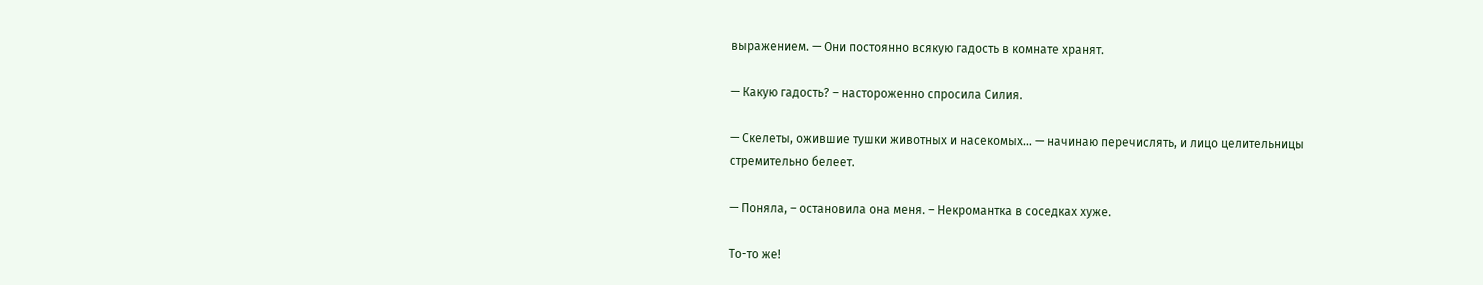выражением. — Они постоянно всякую гадость в комнате хранят.

— Какую гадость? – настороженно спросила Силия.

— Скелеты, ожившие тушки животных и насекомых… — начинаю перечислять, и лицо целительницы стремительно белеет.

— Поняла, – остановила она меня. – Некромантка в соседках хуже.

То-то же!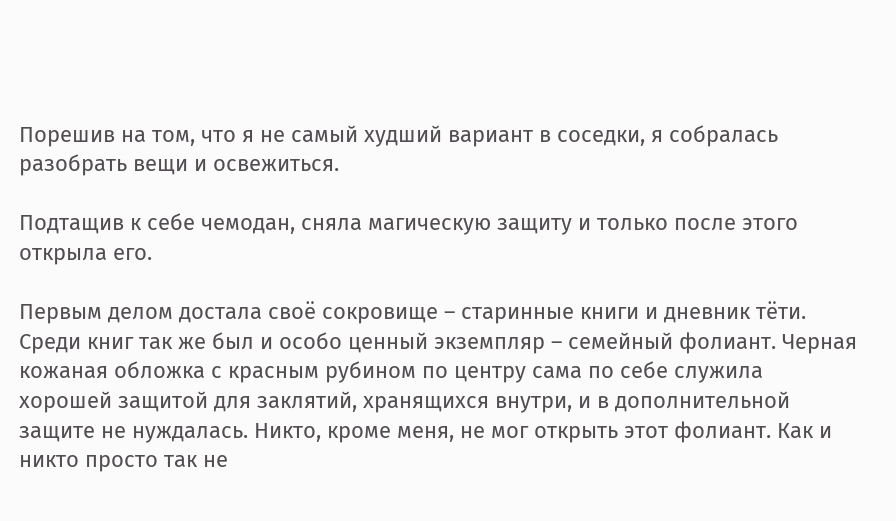Порешив на том, что я не самый худший вариант в соседки, я собралась разобрать вещи и освежиться.

Подтащив к себе чемодан, сняла магическую защиту и только после этого открыла его.

Первым делом достала своё сокровище – старинные книги и дневник тёти. Среди книг так же был и особо ценный экземпляр – семейный фолиант. Черная кожаная обложка с красным рубином по центру сама по себе служила хорошей защитой для заклятий, хранящихся внутри, и в дополнительной защите не нуждалась. Никто, кроме меня, не мог открыть этот фолиант. Как и никто просто так не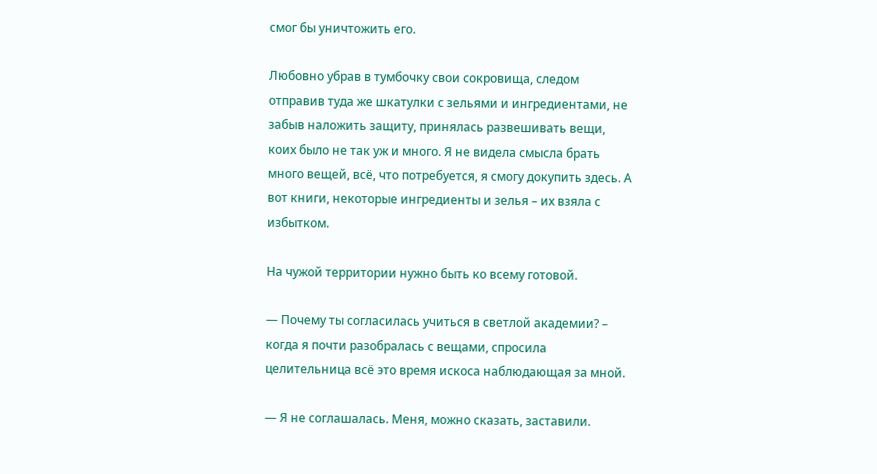смог бы уничтожить его.

Любовно убрав в тумбочку свои сокровища, следом отправив туда же шкатулки с зельями и ингредиентами, не забыв наложить защиту, принялась развешивать вещи, коих было не так уж и много. Я не видела смысла брать много вещей, всё, что потребуется, я смогу докупить здесь. А вот книги, некоторые ингредиенты и зелья – их взяла с избытком.

На чужой территории нужно быть ко всему готовой.

— Почему ты согласилась учиться в светлой академии? – когда я почти разобралась с вещами, спросила целительница всё это время искоса наблюдающая за мной.

— Я не соглашалась. Меня, можно сказать, заставили.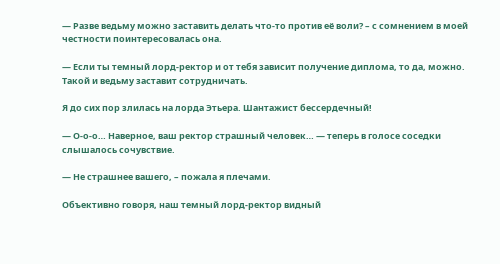— Разве ведьму можно заставить делать что-то против её воли? – с сомнением в моей честности поинтересовалась она.

— Если ты темный лорд-ректор и от тебя зависит получение диплома, то да, можно. Такой и ведьму заставит сотрудничать.

Я до сих пор злилась на лорда Этьера. Шантажист бессердечный!

— О-о-о… Наверное, ваш ректор страшный человек… — теперь в голосе соседки слышалось сочувствие.

— Не страшнее вашего, – пожала я плечами.

Объективно говоря, наш темный лорд-ректор видный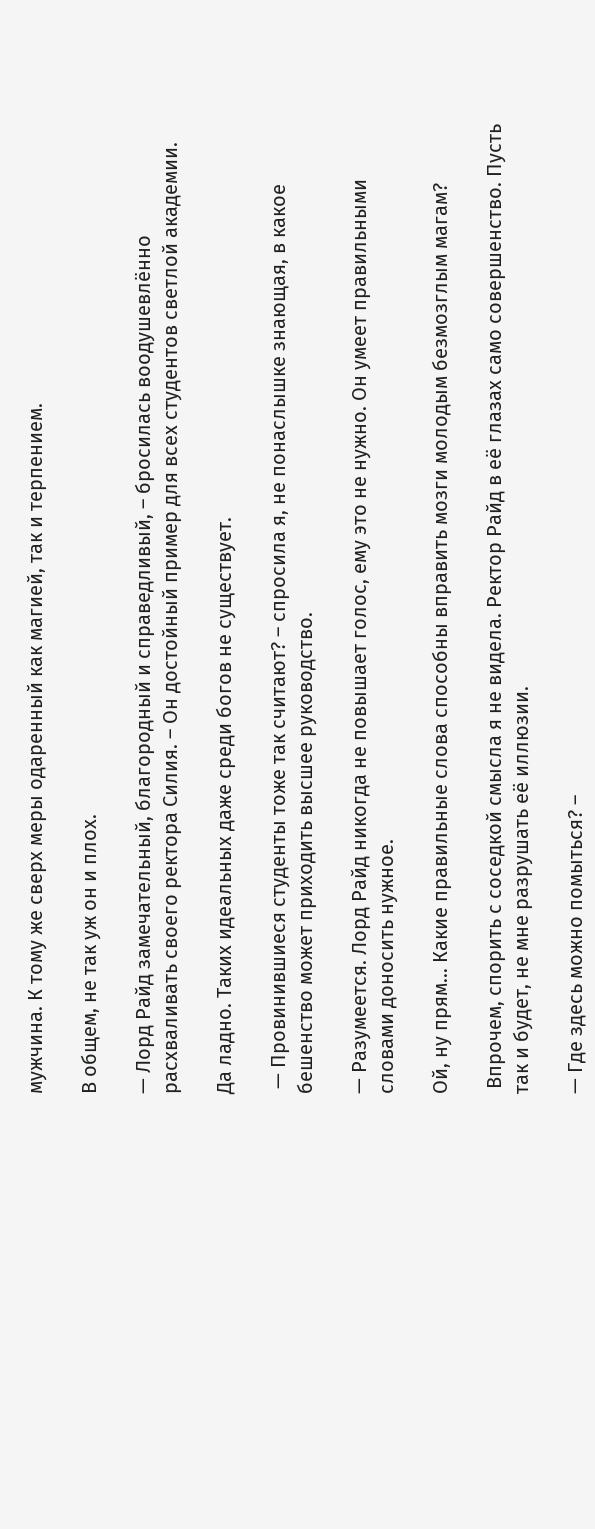мужчина. К тому же сверх меры одаренный как магией, так и терпением.

В общем, не так уж он и плох.

— Лорд Райд замечательный, благородный и справедливый, – бросилась воодушевлённо расхваливать своего ректора Силия. – Он достойный пример для всех студентов светлой академии.

Да ладно. Таких идеальных даже среди богов не существует.

 — Провинившиеся студенты тоже так считают? – спросила я, не понаслышке знающая, в какое бешенство может приходить высшее руководство.

— Разумеется. Лорд Райд никогда не повышает голос, ему это не нужно. Он умеет правильными словами доносить нужное.

Ой, ну прям… Какие правильные слова способны вправить мозги молодым безмозглым магам?

 Впрочем, спорить с соседкой смысла я не видела. Ректор Райд в её глазах само совершенство. Пусть так и будет, не мне разрушать её иллюзии.

— Где здесь можно помыться? –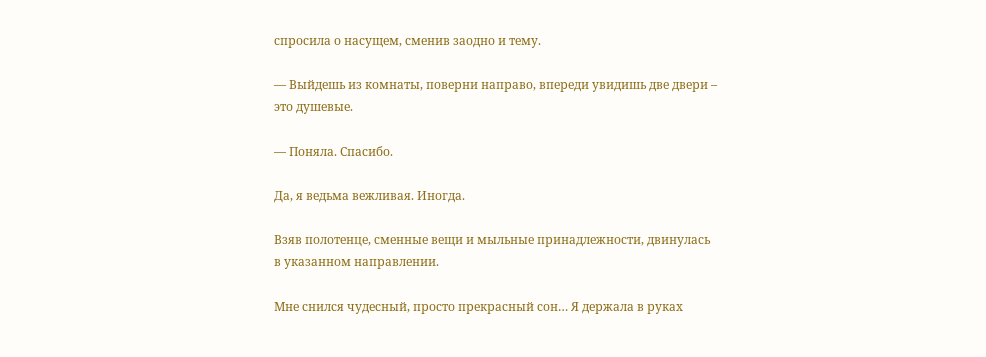спросила о насущем, сменив заодно и тему.

— Выйдешь из комнаты, поверни направо, впереди увидишь две двери – это душевые.

— Поняла. Спасибо.

Да, я ведьма вежливая. Иногда.

Взяв полотенце, сменные вещи и мыльные принадлежности, двинулась в указанном направлении.

Мне снился чудесный, просто прекрасный сон… Я держала в руках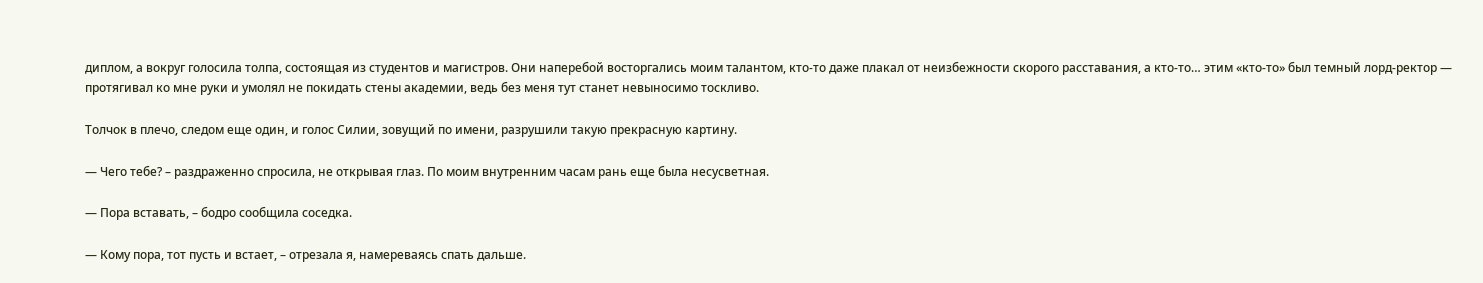диплом, а вокруг голосила толпа, состоящая из студентов и магистров. Они наперебой восторгались моим талантом, кто-то даже плакал от неизбежности скорого расставания, а кто-то… этим «кто-то» был темный лорд-ректор — протягивал ко мне руки и умолял не покидать стены академии, ведь без меня тут станет невыносимо тоскливо.

Толчок в плечо, следом еще один, и голос Силии, зовущий по имени, разрушили такую прекрасную картину.

— Чего тебе? – раздраженно спросила, не открывая глаз. По моим внутренним часам рань еще была несусветная.

— Пора вставать, – бодро сообщила соседка.

— Кому пора, тот пусть и встает, – отрезала я, намереваясь спать дальше.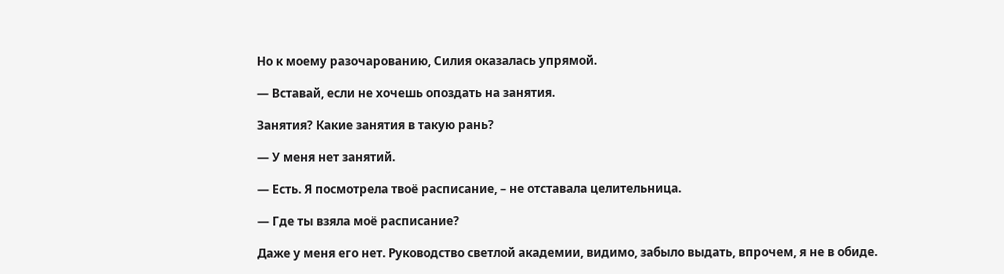Но к моему разочарованию, Силия оказалась упрямой.

— Вставай, если не хочешь опоздать на занятия.

Занятия? Какие занятия в такую рань?

— У меня нет занятий.

— Есть. Я посмотрела твоё расписание, – не отставала целительница.

— Где ты взяла моё расписание?

Даже у меня его нет. Руководство светлой академии, видимо, забыло выдать, впрочем, я не в обиде.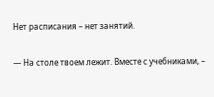Нет расписания – нет занятий.

— На столе твоем лежит. Вместе с учебниками, –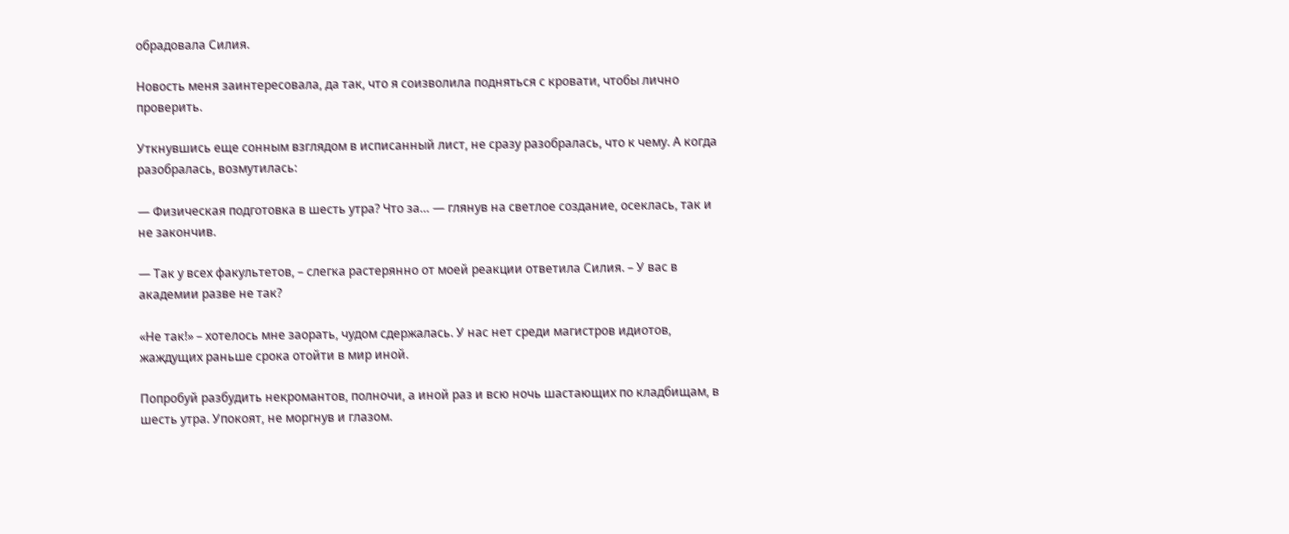обрадовала Силия.

Новость меня заинтересовала, да так, что я соизволила подняться с кровати, чтобы лично проверить.

Уткнувшись еще сонным взглядом в исписанный лист, не сразу разобралась, что к чему. А когда разобралась, возмутилась:

— Физическая подготовка в шесть утра? Что за… — глянув на светлое создание, осеклась, так и не закончив.

— Так у всех факультетов, – слегка растерянно от моей реакции ответила Силия. – У вас в академии разве не так?

«Не так!» – хотелось мне заорать, чудом сдержалась. У нас нет среди магистров идиотов, жаждущих раньше срока отойти в мир иной.

Попробуй разбудить некромантов, полночи, а иной раз и всю ночь шастающих по кладбищам, в шесть утра. Упокоят, не моргнув и глазом.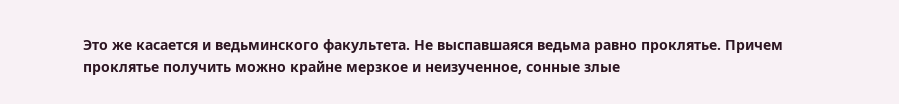Это же касается и ведьминского факультета. Не выспавшаяся ведьма равно проклятье. Причем проклятье получить можно крайне мерзкое и неизученное, сонные злые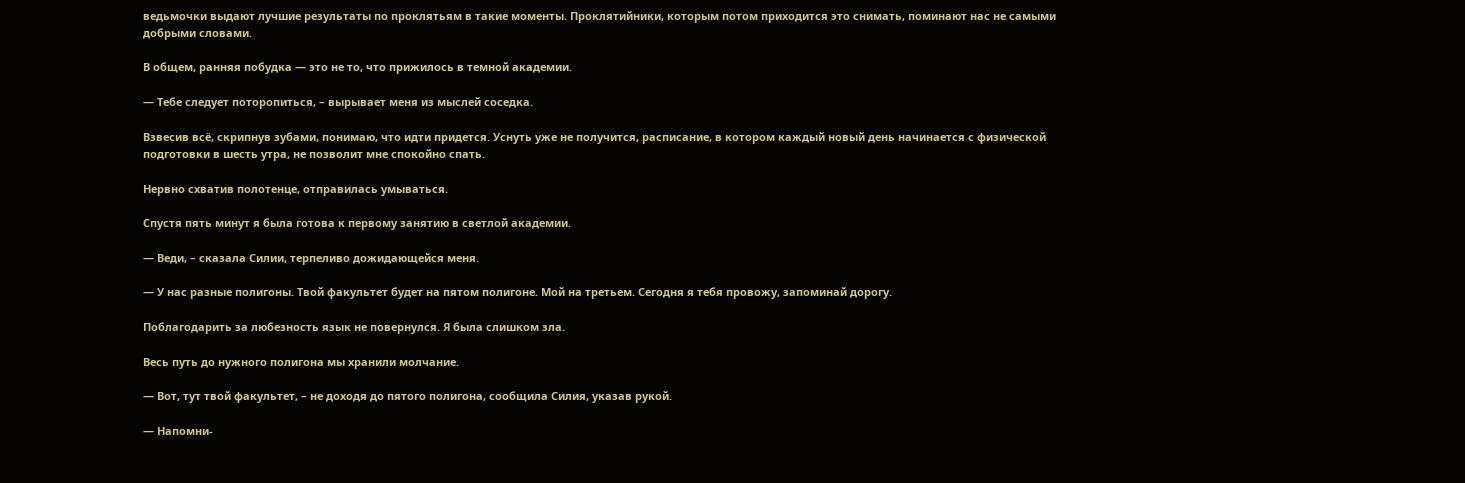ведьмочки выдают лучшие результаты по проклятьям в такие моменты. Проклятийники, которым потом приходится это снимать, поминают нас не самыми добрыми словами.

В общем, ранняя побудка — это не то, что прижилось в темной академии.

— Тебе следует поторопиться, – вырывает меня из мыслей соседка.

Взвесив всё, скрипнув зубами, понимаю, что идти придется. Уснуть уже не получится, расписание, в котором каждый новый день начинается с физической подготовки в шесть утра, не позволит мне спокойно спать.

Нервно схватив полотенце, отправилась умываться.

Спустя пять минут я была готова к первому занятию в светлой академии.

— Веди, – сказала Силии, терпеливо дожидающейся меня.

— У нас разные полигоны. Твой факультет будет на пятом полигоне. Мой на третьем. Сегодня я тебя провожу, запоминай дорогу.

Поблагодарить за любезность язык не повернулся. Я была слишком зла.

Весь путь до нужного полигона мы хранили молчание.

— Вот, тут твой факультет, – не доходя до пятого полигона, сообщила Силия, указав рукой.

— Напомни-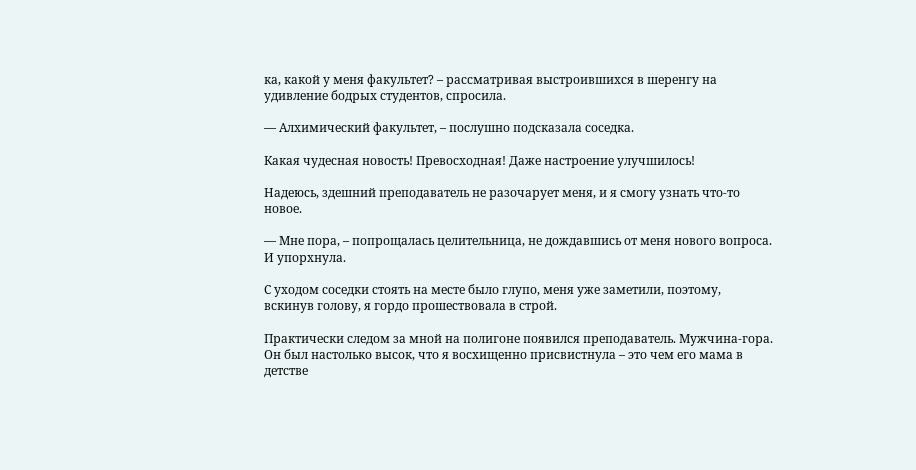ка, какой у меня факультет? – рассматривая выстроившихся в шеренгу на удивление бодрых студентов, спросила.

— Алхимический факультет, – послушно подсказала соседка.

Какая чудесная новость! Превосходная! Даже настроение улучшилось!

Надеюсь, здешний преподаватель не разочарует меня, и я смогу узнать что-то новое.

— Мне пора, – попрощалась целительница, не дождавшись от меня нового вопроса. И упорхнула.

С уходом соседки стоять на месте было глупо, меня уже заметили, поэтому, вскинув голову, я гордо прошествовала в строй.

Практически следом за мной на полигоне появился преподаватель. Мужчина-гора. Он был настолько высок, что я восхищенно присвистнула – это чем его мама в детстве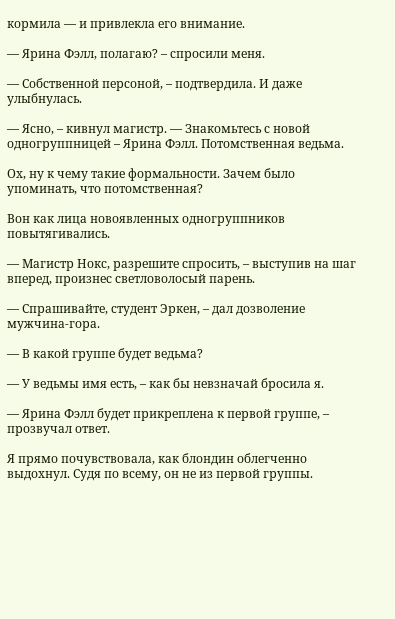кормила — и привлекла его внимание.

— Ярина Фэлл, полагаю? – спросили меня.

— Собственной персоной, – подтвердила. И даже улыбнулась.

— Ясно, – кивнул магистр. — Знакомьтесь с новой одногруппницей – Ярина Фэлл. Потомственная ведьма.

Ох, ну к чему такие формальности. Зачем было упоминать, что потомственная?

Вон как лица новоявленных одногруппников повытягивались.

— Магистр Нокс, разрешите спросить, – выступив на шаг вперед, произнес светловолосый парень.

— Спрашивайте, студент Эркен, – дал дозволение мужчина-гора.

— В какой группе будет ведьма?

— У ведьмы имя есть, – как бы невзначай бросила я.

— Ярина Фэлл будет прикреплена к первой группе, – прозвучал ответ.

Я прямо почувствовала, как блондин облегченно выдохнул. Судя по всему, он не из первой группы.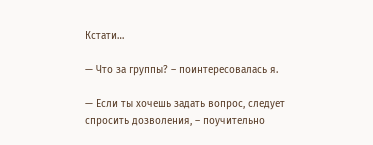Кстати…

— Что за группы? – поинтересовалась я.

— Если ты хочешь задать вопрос, следует спросить дозволения, – поучительно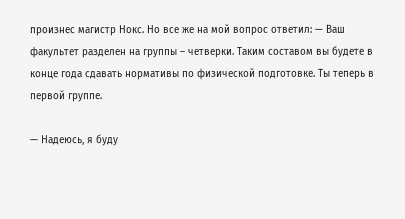произнес магистр Нокс. Но все же на мой вопрос ответил: — Ваш факультет разделен на группы – четверки. Таким составом вы будете в конце года сдавать нормативы по физической подготовке. Ты теперь в первой группе.

— Надеюсь, я буду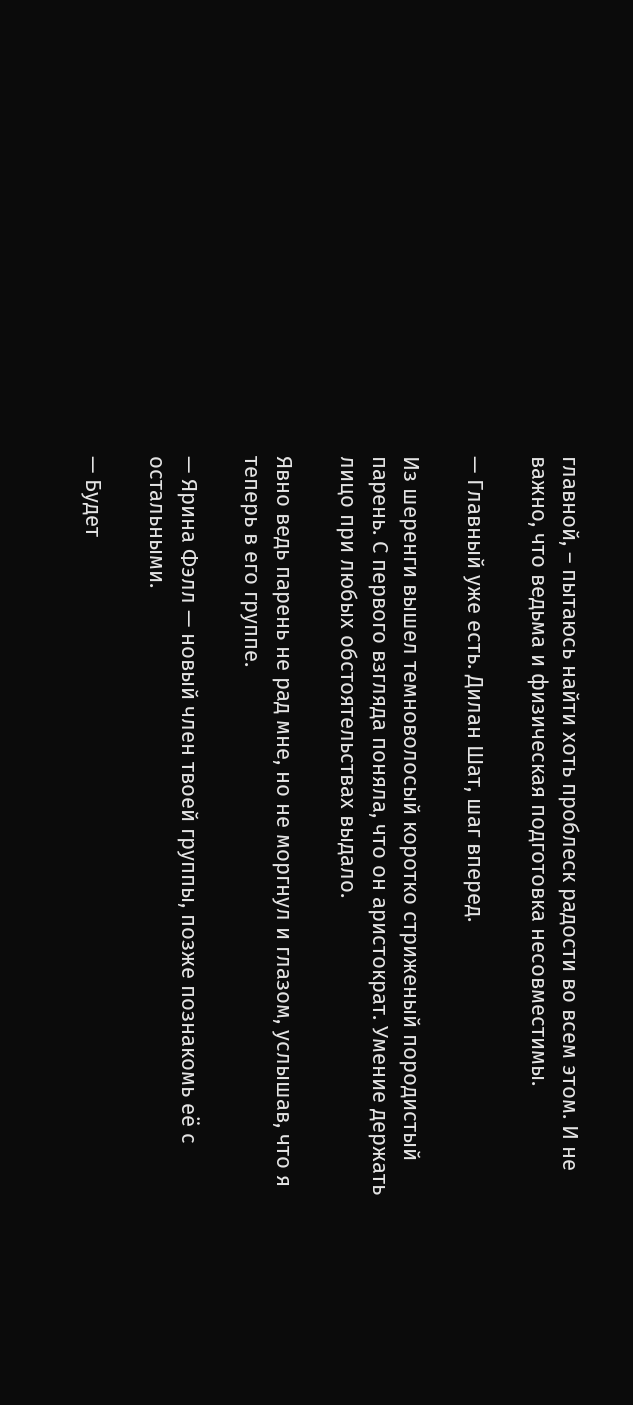главной, – пытаюсь найти хоть проблеск радости во всем этом. И не важно, что ведьма и физическая подготовка несовместимы.

— Главный уже есть. Дилан Шат, шаг вперед.

Из шеренги вышел темноволосый коротко стриженый породистый парень. С первого взгляда поняла, что он аристократ. Умение держать лицо при любых обстоятельствах выдало.

Явно ведь парень не рад мне, но не моргнул и глазом, услышав, что я теперь в его группе.

— Ярина Фэлл — новый член твоей группы, позже познакомь её с остальными.

— Будет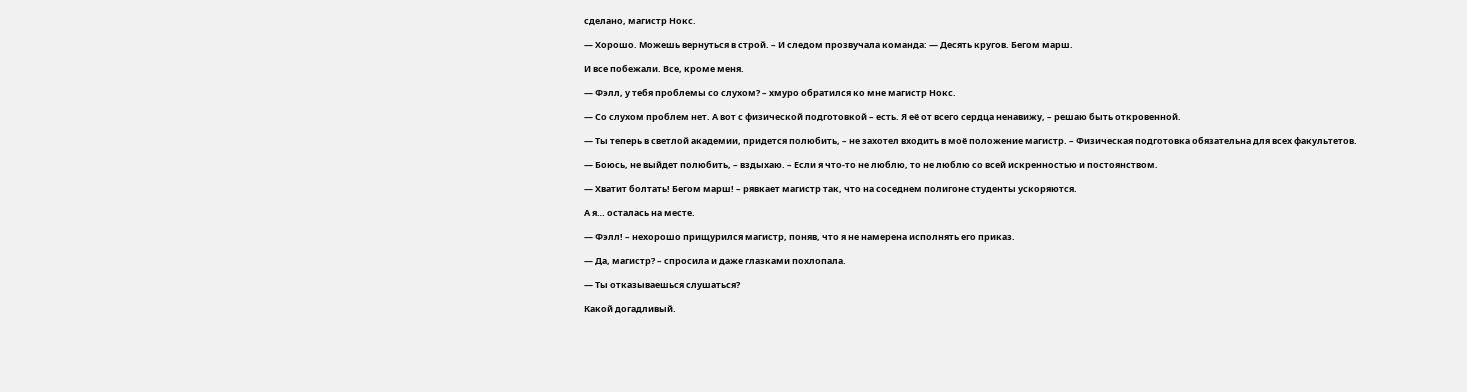сделано, магистр Нокс.

— Хорошо. Можешь вернуться в строй. – И следом прозвучала команда: — Десять кругов. Бегом марш.

И все побежали. Все, кроме меня.

— Фэлл, у тебя проблемы со слухом? – хмуро обратился ко мне магистр Нокс.

— Со слухом проблем нет. А вот с физической подготовкой – есть. Я её от всего сердца ненавижу, – решаю быть откровенной.

— Ты теперь в светлой академии, придется полюбить, – не захотел входить в моё положение магистр. – Физическая подготовка обязательна для всех факультетов.

— Боюсь, не выйдет полюбить, – вздыхаю. – Если я что-то не люблю, то не люблю со всей искренностью и постоянством.

— Хватит болтать! Бегом марш! – рявкает магистр так, что на соседнем полигоне студенты ускоряются.

А я… осталась на месте.

— Фэлл! – нехорошо прищурился магистр, поняв, что я не намерена исполнять его приказ.

— Да, магистр? – спросила и даже глазками похлопала.

— Ты отказываешься слушаться?

Какой догадливый.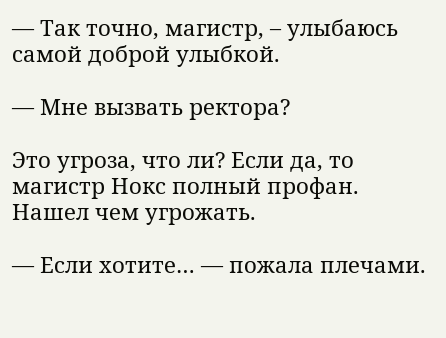— Так точно, магистр, – улыбаюсь самой доброй улыбкой.

— Мне вызвать ректора?

Это угроза, что ли? Если да, то магистр Нокс полный профан. Нашел чем угрожать.

— Если хотите… — пожала плечами.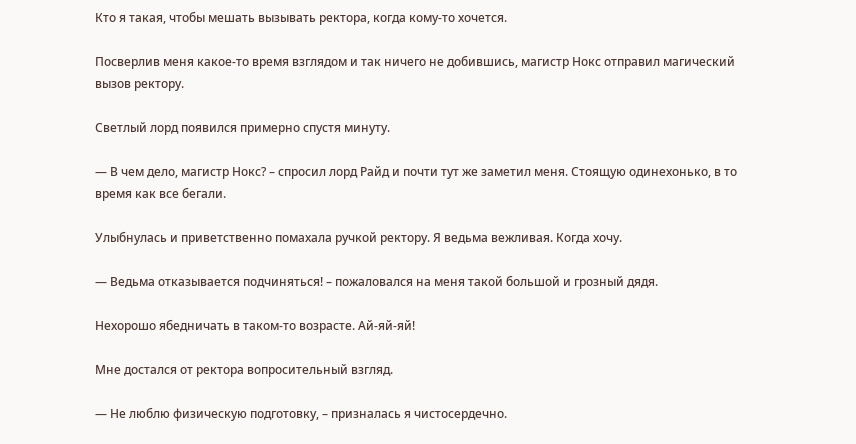Кто я такая, чтобы мешать вызывать ректора, когда кому-то хочется.

Посверлив меня какое-то время взглядом и так ничего не добившись, магистр Нокс отправил магический вызов ректору.

Светлый лорд появился примерно спустя минуту.

— В чем дело, магистр Нокс? – спросил лорд Райд и почти тут же заметил меня. Стоящую одинехонько, в то время как все бегали.

Улыбнулась и приветственно помахала ручкой ректору. Я ведьма вежливая. Когда хочу.

— Ведьма отказывается подчиняться! – пожаловался на меня такой большой и грозный дядя.

Нехорошо ябедничать в таком-то возрасте. Ай-яй-яй!

Мне достался от ректора вопросительный взгляд.

— Не люблю физическую подготовку, – призналась я чистосердечно.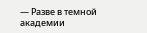— Разве в темной академии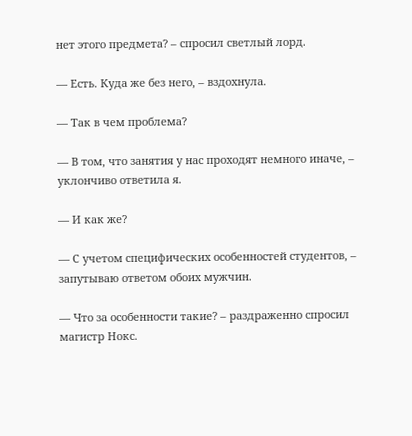нет этого предмета? – спросил светлый лорд.

— Есть. Куда же без него, – вздохнула.

— Так в чем проблема?

— В том, что занятия у нас проходят немного иначе, – уклончиво ответила я.

— И как же?

— С учетом специфических особенностей студентов, – запутываю ответом обоих мужчин.

— Что за особенности такие? – раздраженно спросил магистр Нокс.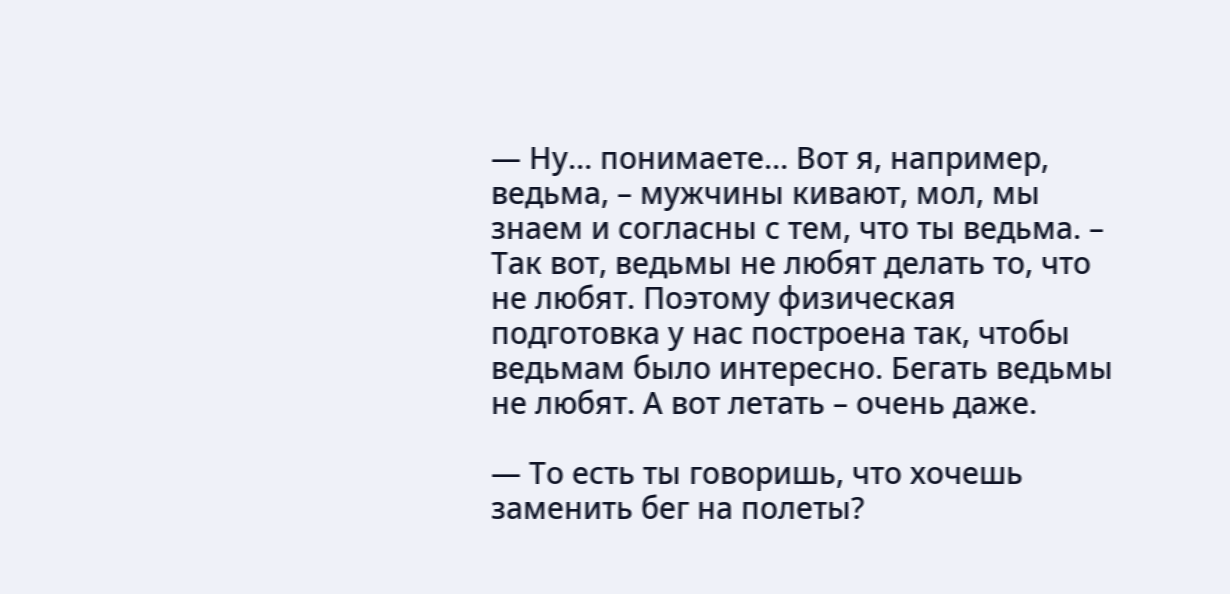— Ну… понимаете… Вот я, например, ведьма, – мужчины кивают, мол, мы знаем и согласны с тем, что ты ведьма. – Так вот, ведьмы не любят делать то, что не любят. Поэтому физическая подготовка у нас построена так, чтобы ведьмам было интересно. Бегать ведьмы не любят. А вот летать – очень даже.

— То есть ты говоришь, что хочешь заменить бег на полеты?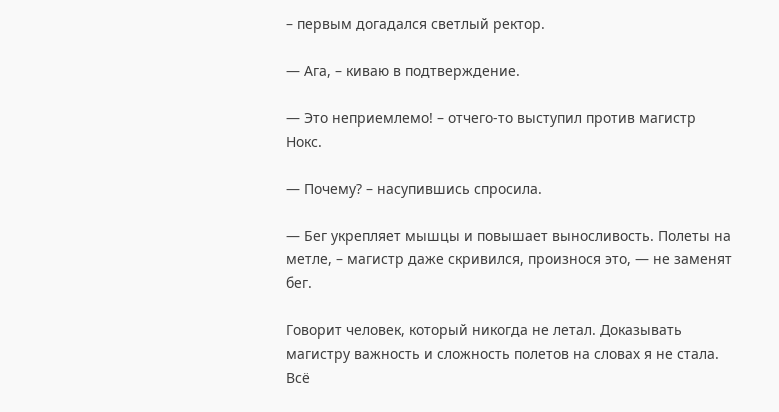– первым догадался светлый ректор.

— Ага, – киваю в подтверждение.

— Это неприемлемо! – отчего-то выступил против магистр Нокс.

— Почему? – насупившись спросила.

— Бег укрепляет мышцы и повышает выносливость. Полеты на метле, – магистр даже скривился, произнося это, — не заменят бег.

Говорит человек, который никогда не летал. Доказывать магистру важность и сложность полетов на словах я не стала. Всё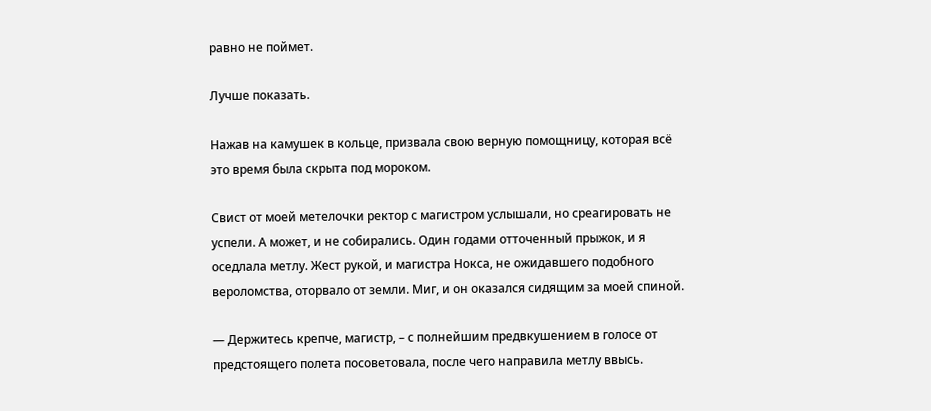равно не поймет.

Лучше показать.

Нажав на камушек в кольце, призвала свою верную помощницу, которая всё это время была скрыта под мороком.

Свист от моей метелочки ректор с магистром услышали, но среагировать не успели. А может, и не собирались. Один годами отточенный прыжок, и я оседлала метлу. Жест рукой, и магистра Нокса, не ожидавшего подобного вероломства, оторвало от земли. Миг, и он оказался сидящим за моей спиной.

— Держитесь крепче, магистр, – с полнейшим предвкушением в голосе от предстоящего полета посоветовала, после чего направила метлу ввысь.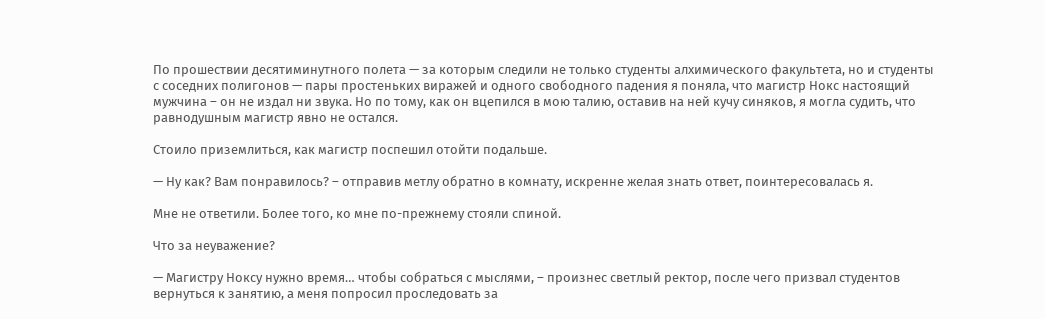По прошествии десятиминутного полета — за которым следили не только студенты алхимического факультета, но и студенты с соседних полигонов — пары простеньких виражей и одного свободного падения я поняла, что магистр Нокс настоящий мужчина – он не издал ни звука. Но по тому, как он вцепился в мою талию, оставив на ней кучу синяков, я могла судить, что равнодушным магистр явно не остался.

Стоило приземлиться, как магистр поспешил отойти подальше.

— Ну как? Вам понравилось? – отправив метлу обратно в комнату, искренне желая знать ответ, поинтересовалась я.

Мне не ответили. Более того, ко мне по-прежнему стояли спиной.

Что за неуважение?

— Магистру Ноксу нужно время… чтобы собраться с мыслями, – произнес светлый ректор, после чего призвал студентов вернуться к занятию, а меня попросил проследовать за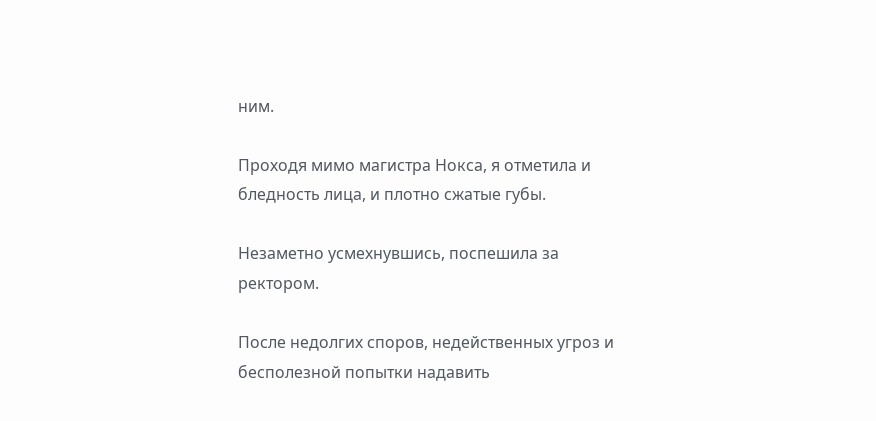ним.

Проходя мимо магистра Нокса, я отметила и бледность лица, и плотно сжатые губы.

Незаметно усмехнувшись, поспешила за ректором.

После недолгих споров, недейственных угроз и бесполезной попытки надавить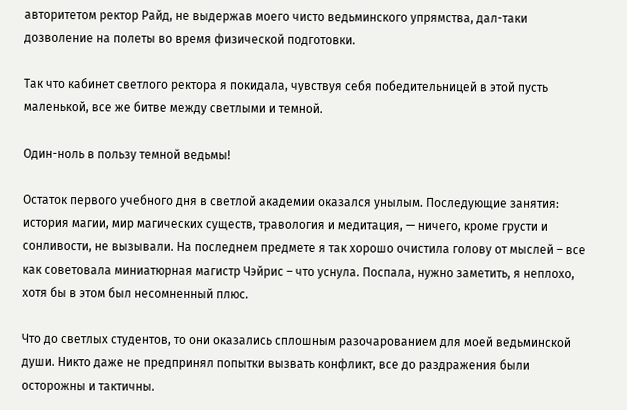авторитетом ректор Райд, не выдержав моего чисто ведьминского упрямства, дал-таки дозволение на полеты во время физической подготовки.

Так что кабинет светлого ректора я покидала, чувствуя себя победительницей в этой пусть маленькой, все же битве между светлыми и темной.

Один-ноль в пользу темной ведьмы!

Остаток первого учебного дня в светлой академии оказался унылым. Последующие занятия: история магии, мир магических существ, травология и медитация, — ничего, кроме грусти и сонливости, не вызывали. На последнем предмете я так хорошо очистила голову от мыслей – все как советовала миниатюрная магистр Чэйрис – что уснула. Поспала, нужно заметить, я неплохо, хотя бы в этом был несомненный плюс.

Что до светлых студентов, то они оказались сплошным разочарованием для моей ведьминской души. Никто даже не предпринял попытки вызвать конфликт, все до раздражения были осторожны и тактичны.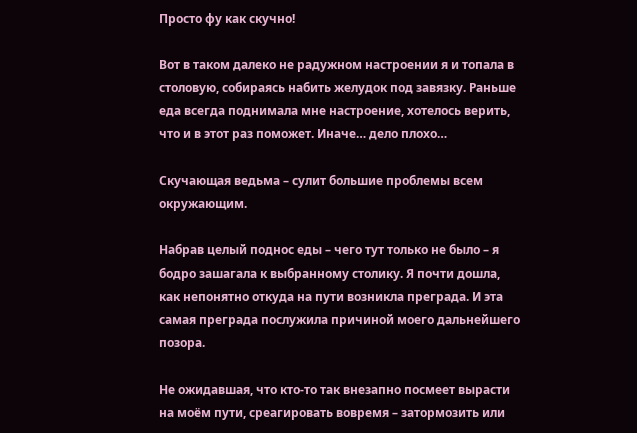Просто фу как скучно!

Вот в таком далеко не радужном настроении я и топала в столовую, собираясь набить желудок под завязку. Раньше еда всегда поднимала мне настроение, хотелось верить, что и в этот раз поможет. Иначе… дело плохо…

Скучающая ведьма – сулит большие проблемы всем окружающим.

Набрав целый поднос еды – чего тут только не было – я бодро зашагала к выбранному столику. Я почти дошла, как непонятно откуда на пути возникла преграда. И эта самая преграда послужила причиной моего дальнейшего позора.

Не ожидавшая, что кто-то так внезапно посмеет вырасти на моём пути, среагировать вовремя – затормозить или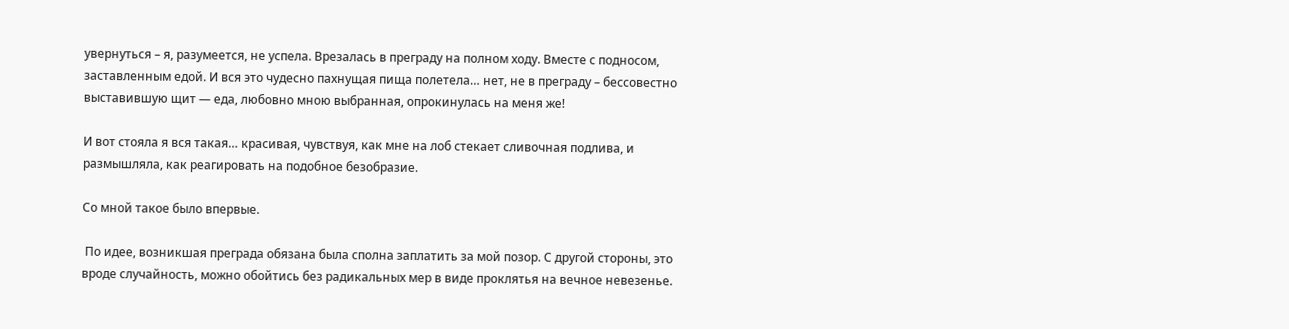увернуться – я, разумеется, не успела. Врезалась в преграду на полном ходу. Вместе с подносом, заставленным едой. И вся это чудесно пахнущая пища полетела… нет, не в преграду – бессовестно выставившую щит — еда, любовно мною выбранная, опрокинулась на меня же!

И вот стояла я вся такая… красивая, чувствуя, как мне на лоб стекает сливочная подлива, и размышляла, как реагировать на подобное безобразие.

Со мной такое было впервые.

 По идее, возникшая преграда обязана была сполна заплатить за мой позор. С другой стороны, это вроде случайность, можно обойтись без радикальных мер в виде проклятья на вечное невезенье.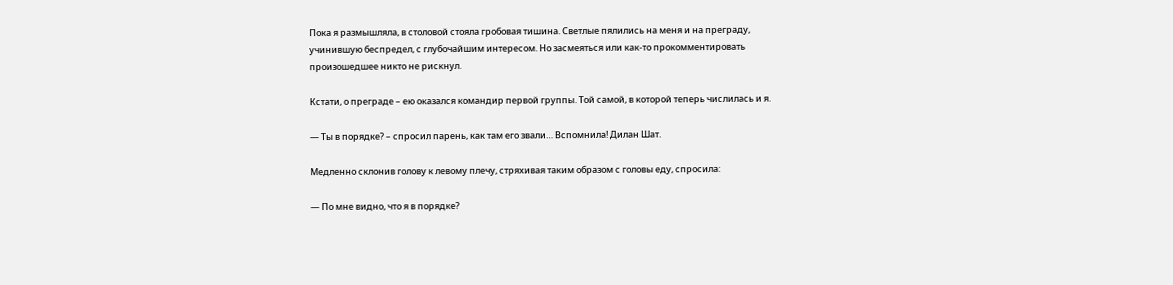Пока я размышляла, в столовой стояла гробовая тишина. Светлые пялились на меня и на преграду, учинившую беспредел, с глубочайшим интересом. Но засмеяться или как-то прокомментировать произошедшее никто не рискнул.

Кстати, о преграде – ею оказался командир первой группы. Той самой, в которой теперь числилась и я.

— Ты в порядке? – спросил парень, как там его звали… Вспомнила! Дилан Шат.

Медленно склонив голову к левому плечу, стряхивая таким образом с головы еду, спросила:

— По мне видно, что я в порядке?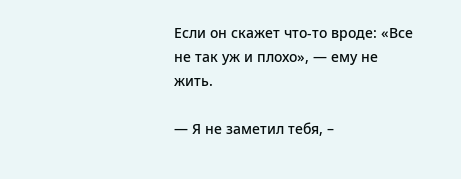Если он скажет что-то вроде: «Все не так уж и плохо», — ему не жить.

— Я не заметил тебя, –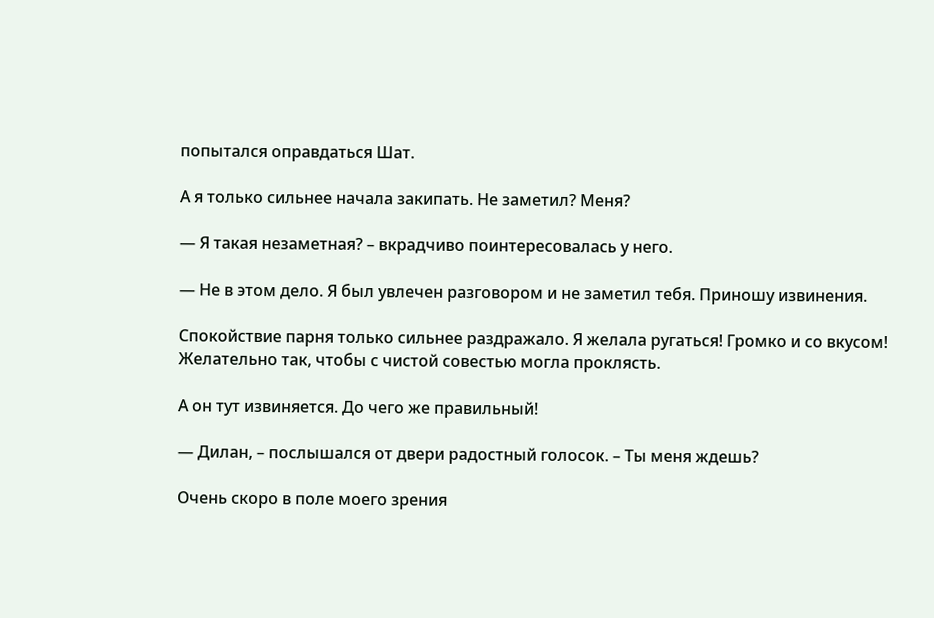попытался оправдаться Шат.

А я только сильнее начала закипать. Не заметил? Меня?

— Я такая незаметная? – вкрадчиво поинтересовалась у него.

— Не в этом дело. Я был увлечен разговором и не заметил тебя. Приношу извинения.

Спокойствие парня только сильнее раздражало. Я желала ругаться! Громко и со вкусом! Желательно так, чтобы с чистой совестью могла проклясть.

А он тут извиняется. До чего же правильный!

— Дилан, – послышался от двери радостный голосок. – Ты меня ждешь?

Очень скоро в поле моего зрения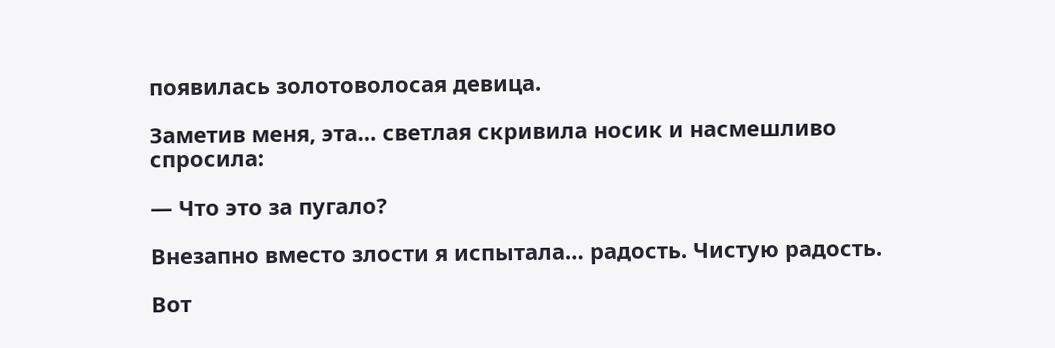появилась золотоволосая девица.

Заметив меня, эта… светлая скривила носик и насмешливо спросила:

— Что это за пугало?

Внезапно вместо злости я испытала… радость. Чистую радость.

Вот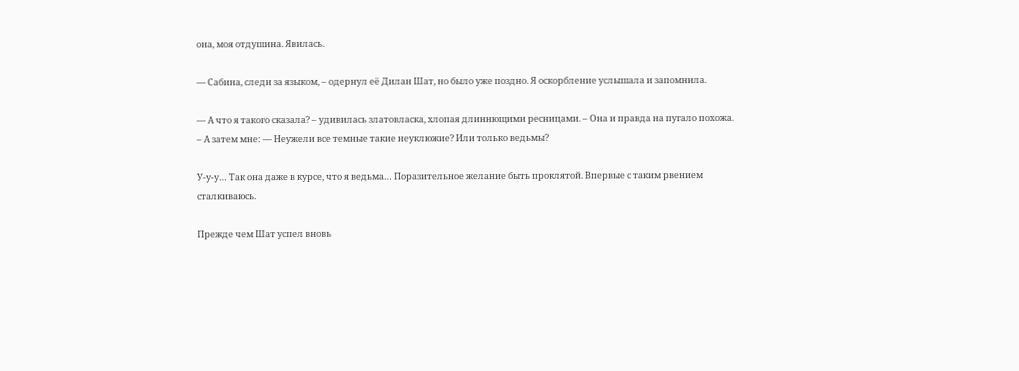она, моя отдушина. Явилась.

— Сабина, следи за языком, – одернул её Дилан Шат, но было уже поздно. Я оскорбление услышала и запомнила.

— А что я такого сказала? – удивилась златовласка, хлопая длиннющими ресницами. – Она и правда на пугало похожа. – А затем мне: — Неужели все темные такие неуклюжие? Или только ведьмы?

У-у-у… Так она даже в курсе, что я ведьма… Поразительное желание быть проклятой. Впервые с таким рвением сталкиваюсь.

Прежде чем Шат успел вновь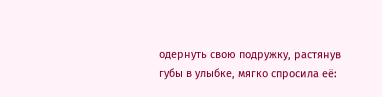одернуть свою подружку, растянув губы в улыбке, мягко спросила её: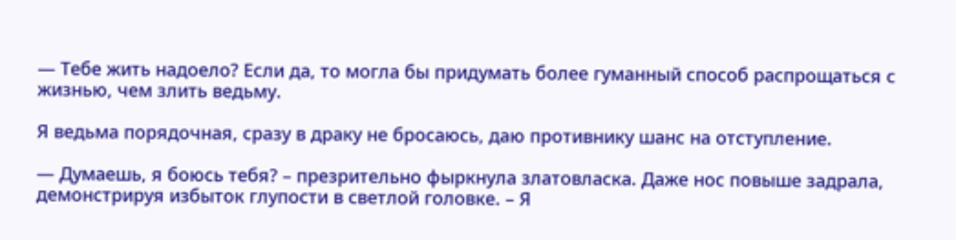— Тебе жить надоело? Если да, то могла бы придумать более гуманный способ распрощаться с жизнью, чем злить ведьму.

Я ведьма порядочная, сразу в драку не бросаюсь, даю противнику шанс на отступление.

— Думаешь, я боюсь тебя? – презрительно фыркнула златовласка. Даже нос повыше задрала, демонстрируя избыток глупости в светлой головке. – Я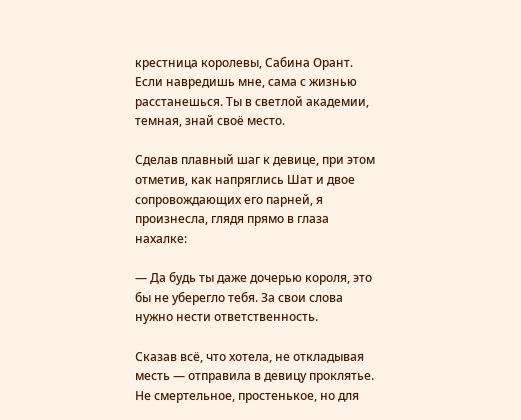крестница королевы, Сабина Орант. Если навредишь мне, сама с жизнью расстанешься. Ты в светлой академии, темная, знай своё место.

Сделав плавный шаг к девице, при этом отметив, как напряглись Шат и двое сопровождающих его парней, я произнесла, глядя прямо в глаза нахалке:

— Да будь ты даже дочерью короля, это бы не уберегло тебя. За свои слова нужно нести ответственность.

Сказав всё, что хотела, не откладывая месть — отправила в девицу проклятье. Не смертельное, простенькое, но для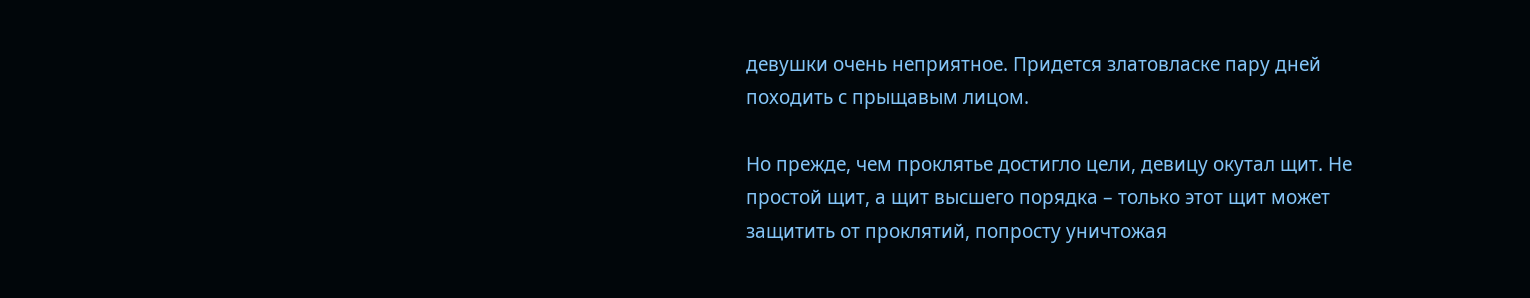девушки очень неприятное. Придется златовласке пару дней походить с прыщавым лицом.

Но прежде, чем проклятье достигло цели, девицу окутал щит. Не простой щит, а щит высшего порядка – только этот щит может защитить от проклятий, попросту уничтожая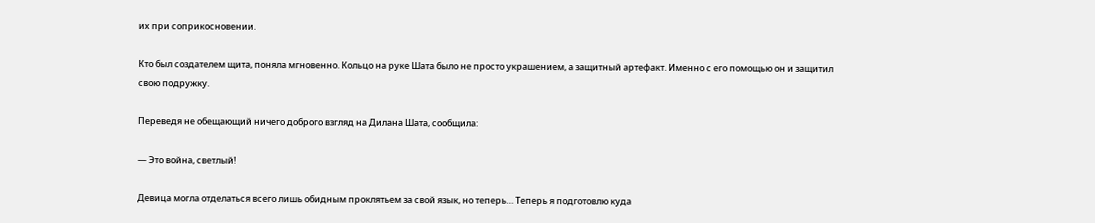их при соприкосновении.

Кто был создателем щита, поняла мгновенно. Кольцо на руке Шата было не просто украшением, а защитный артефакт. Именно с его помощью он и защитил свою подружку.

Переведя не обещающий ничего доброго взгляд на Дилана Шата, сообщила:

— Это война, светлый!

Девица могла отделаться всего лишь обидным проклятьем за свой язык, но теперь… Теперь я подготовлю куда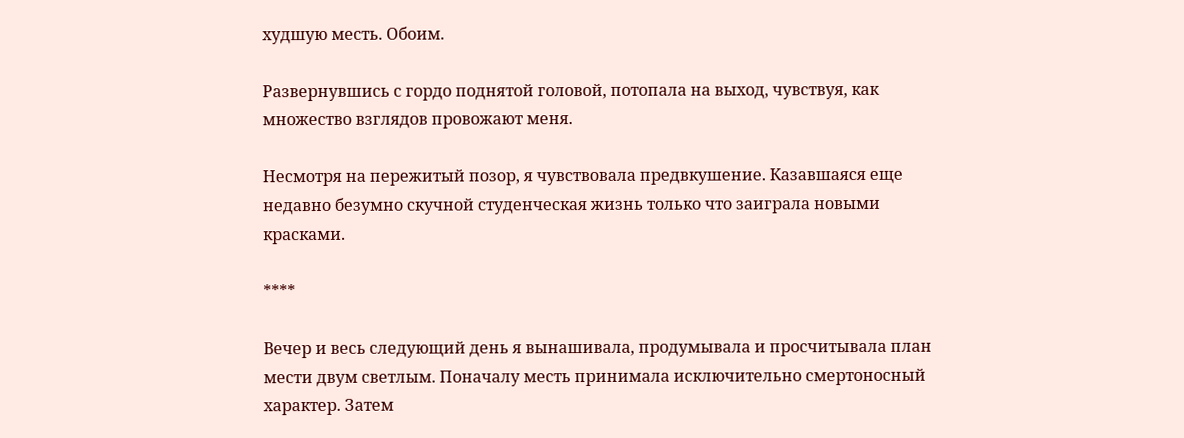худшую месть. Обоим.

Развернувшись с гордо поднятой головой, потопала на выход, чувствуя, как множество взглядов провожают меня.

Несмотря на пережитый позор, я чувствовала предвкушение. Казавшаяся еще недавно безумно скучной студенческая жизнь только что заиграла новыми красками.

****

Вечер и весь следующий день я вынашивала, продумывала и просчитывала план мести двум светлым. Поначалу месть принимала исключительно смертоносный характер. Затем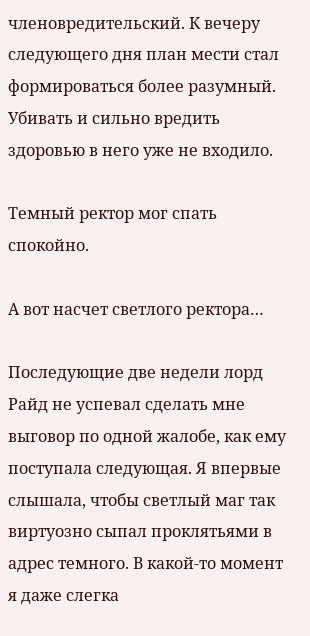членовредительский. К вечеру следующего дня план мести стал формироваться более разумный. Убивать и сильно вредить здоровью в него уже не входило.

Темный ректор мог спать спокойно.

А вот насчет светлого ректора…

Последующие две недели лорд Райд не успевал сделать мне выговор по одной жалобе, как ему поступала следующая. Я впервые слышала, чтобы светлый маг так виртуозно сыпал проклятьями в адрес темного. В какой-то момент я даже слегка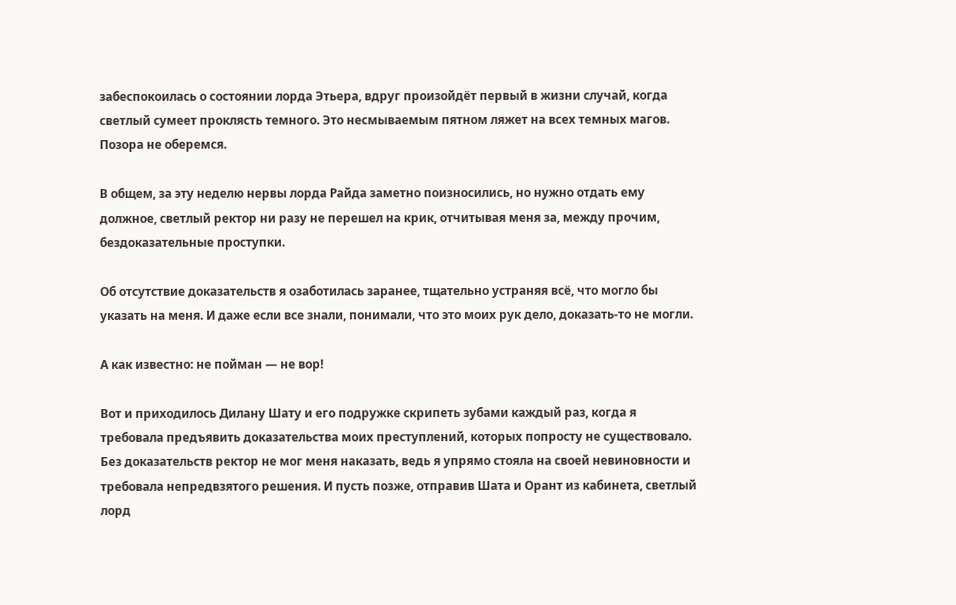забеспокоилась о состоянии лорда Этьера, вдруг произойдёт первый в жизни случай, когда светлый сумеет проклясть темного. Это несмываемым пятном ляжет на всех темных магов. Позора не оберемся.

В общем, за эту неделю нервы лорда Райда заметно поизносились, но нужно отдать ему должное, светлый ректор ни разу не перешел на крик, отчитывая меня за, между прочим, бездоказательные проступки.

Об отсутствие доказательств я озаботилась заранее, тщательно устраняя всё, что могло бы указать на меня. И даже если все знали, понимали, что это моих рук дело, доказать-то не могли.

А как известно: не пойман — не вор!

Вот и приходилось Дилану Шату и его подружке скрипеть зубами каждый раз, когда я требовала предъявить доказательства моих преступлений, которых попросту не существовало. Без доказательств ректор не мог меня наказать, ведь я упрямо стояла на своей невиновности и требовала непредвзятого решения. И пусть позже, отправив Шата и Орант из кабинета, светлый лорд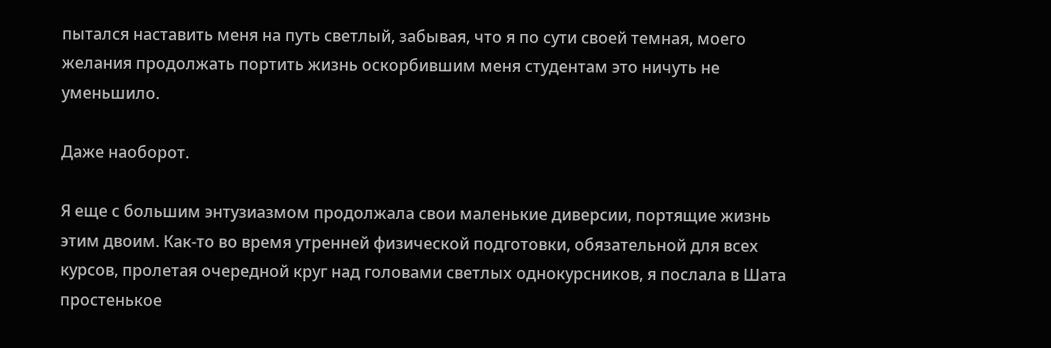пытался наставить меня на путь светлый, забывая, что я по сути своей темная, моего желания продолжать портить жизнь оскорбившим меня студентам это ничуть не уменьшило.

Даже наоборот.

Я еще с большим энтузиазмом продолжала свои маленькие диверсии, портящие жизнь этим двоим. Как-то во время утренней физической подготовки, обязательной для всех курсов, пролетая очередной круг над головами светлых однокурсников, я послала в Шата простенькое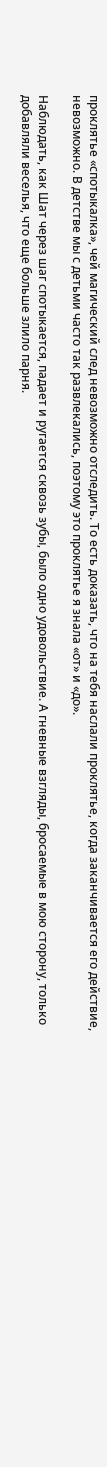проклятье «спотыкалка», чей магический след невозможно отследить. То есть доказать, что на тебя наслали проклятье, когда заканчивается его действие, невозможно. В детстве мы с детьми часто так развлекались, поэтому это проклятье я знала «от» и «до».

Наблюдать, как Шат через шаг спотыкается, падает и ругается сквозь зубы, было одно удовольствие. А гневные взгляды, бросаемые в мою сторону, только добавляли веселья, что еще больше злило парня.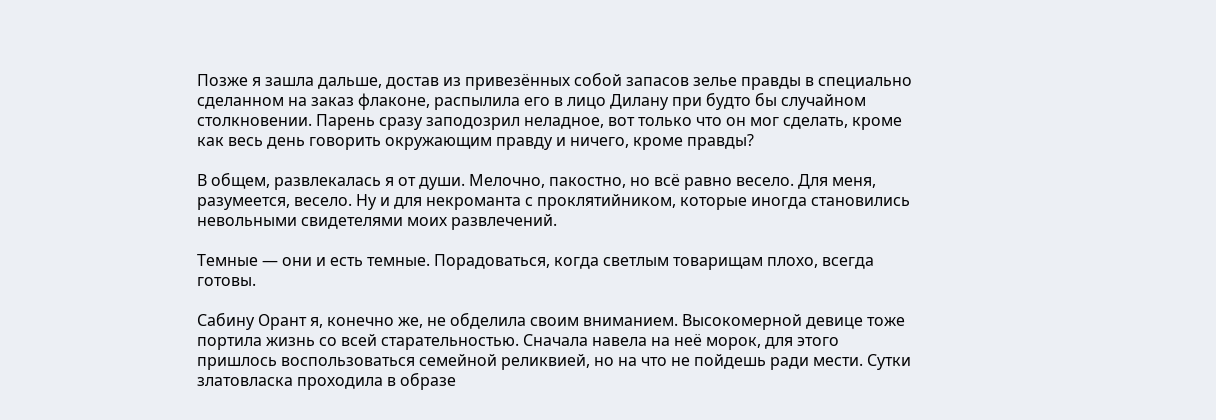Позже я зашла дальше, достав из привезённых собой запасов зелье правды в специально сделанном на заказ флаконе, распылила его в лицо Дилану при будто бы случайном столкновении. Парень сразу заподозрил неладное, вот только что он мог сделать, кроме как весь день говорить окружающим правду и ничего, кроме правды?

В общем, развлекалась я от души. Мелочно, пакостно, но всё равно весело. Для меня, разумеется, весело. Ну и для некроманта с проклятийником, которые иногда становились невольными свидетелями моих развлечений.

Темные — они и есть темные. Порадоваться, когда светлым товарищам плохо, всегда готовы.

Сабину Орант я, конечно же, не обделила своим вниманием. Высокомерной девице тоже портила жизнь со всей старательностью. Сначала навела на неё морок, для этого пришлось воспользоваться семейной реликвией, но на что не пойдешь ради мести. Сутки златовласка проходила в образе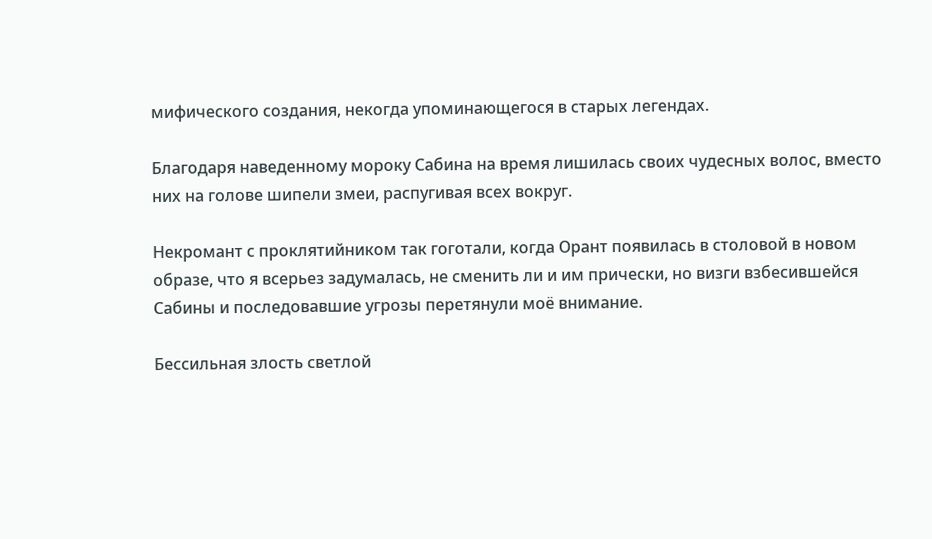мифического создания, некогда упоминающегося в старых легендах.

Благодаря наведенному мороку Сабина на время лишилась своих чудесных волос, вместо них на голове шипели змеи, распугивая всех вокруг.

Некромант с проклятийником так гоготали, когда Орант появилась в столовой в новом образе, что я всерьез задумалась, не сменить ли и им прически, но визги взбесившейся Сабины и последовавшие угрозы перетянули моё внимание.

Бессильная злость светлой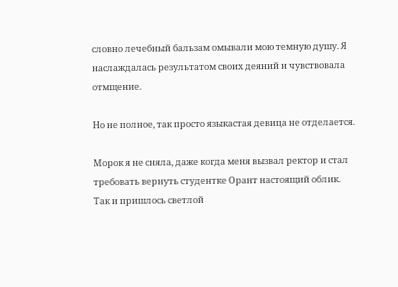словно лечебный бальзам омывали мою темную душу. Я наслаждалась результатом своих деяний и чувствовала отмщение.

Но не полное, так просто языкастая девица не отделается.

Морок я не сняла, даже когда меня вызвал ректор и стал требовать вернуть студентке Орант настоящий облик. Так и пришлось светлой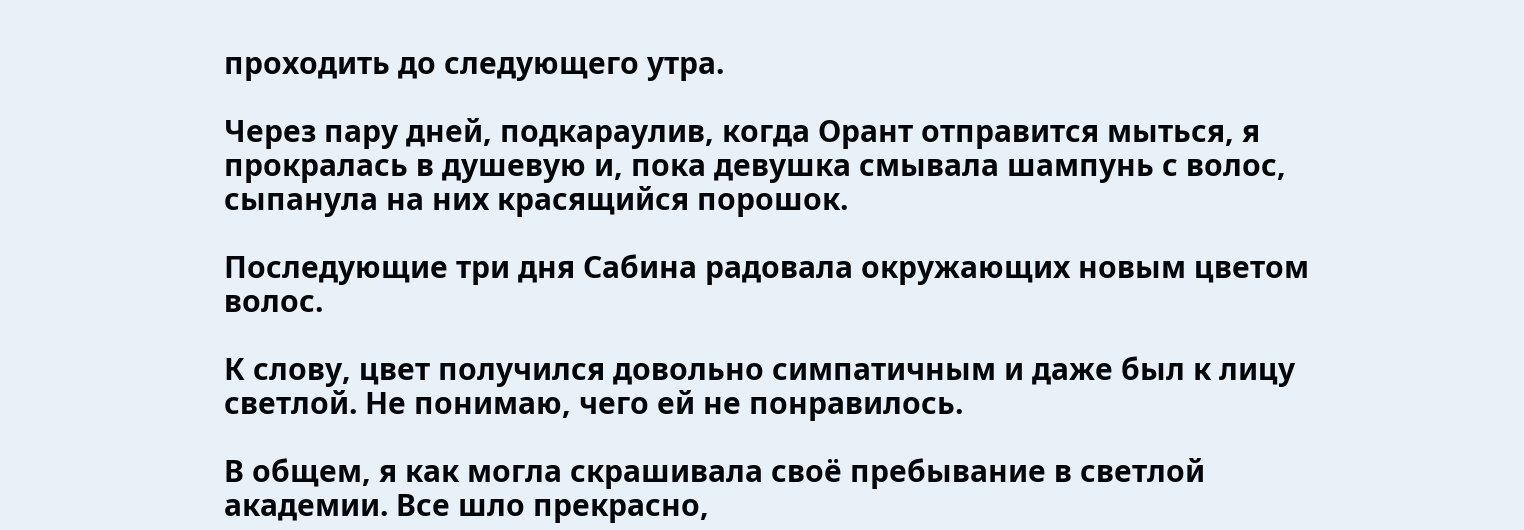проходить до следующего утра.

Через пару дней, подкараулив, когда Орант отправится мыться, я прокралась в душевую и, пока девушка смывала шампунь с волос, сыпанула на них красящийся порошок.

Последующие три дня Сабина радовала окружающих новым цветом волос.

К слову, цвет получился довольно симпатичным и даже был к лицу светлой. Не понимаю, чего ей не понравилось.

В общем, я как могла скрашивала своё пребывание в светлой академии. Все шло прекрасно,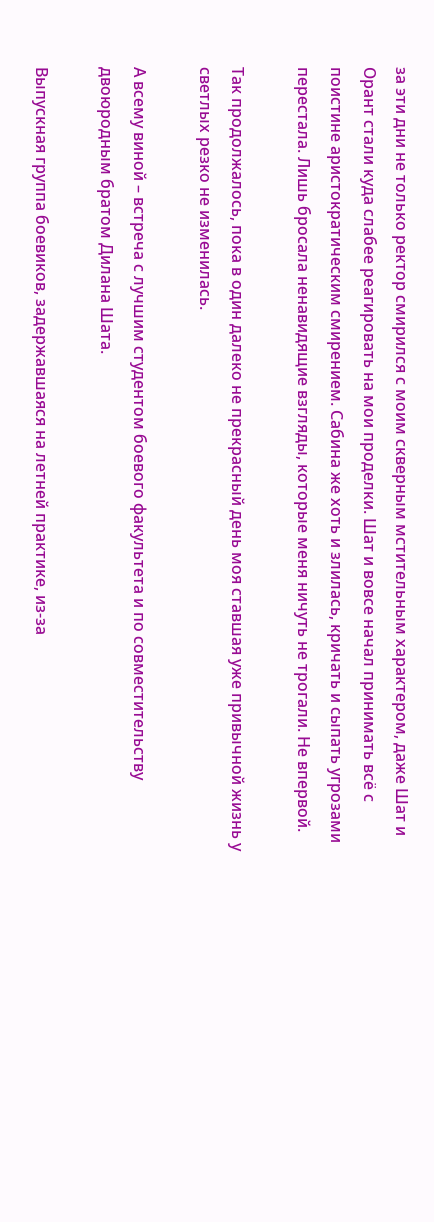за эти дни не только ректор смирился с моим скверным мстительным характером, даже Шат и Орант стали куда слабее реагировать на мои проделки. Шат и вовсе начал принимать всё с поистине аристократическим смирением. Сабина же хоть и злилась, кричать и сыпать угрозами перестала. Лишь бросала ненавидящие взгляды, которые меня ничуть не трогали. Не впервой.

Так продолжалось, пока в один далеко не прекрасный день моя ставшая уже привычной жизнь у светлых резко не изменилась.

А всему виной – встреча с лучшим студентом боевого факультета и по совместительству двоюродным братом Дилана Шата.

Выпускная группа боевиков, задержавшаяся на летней практике, из-за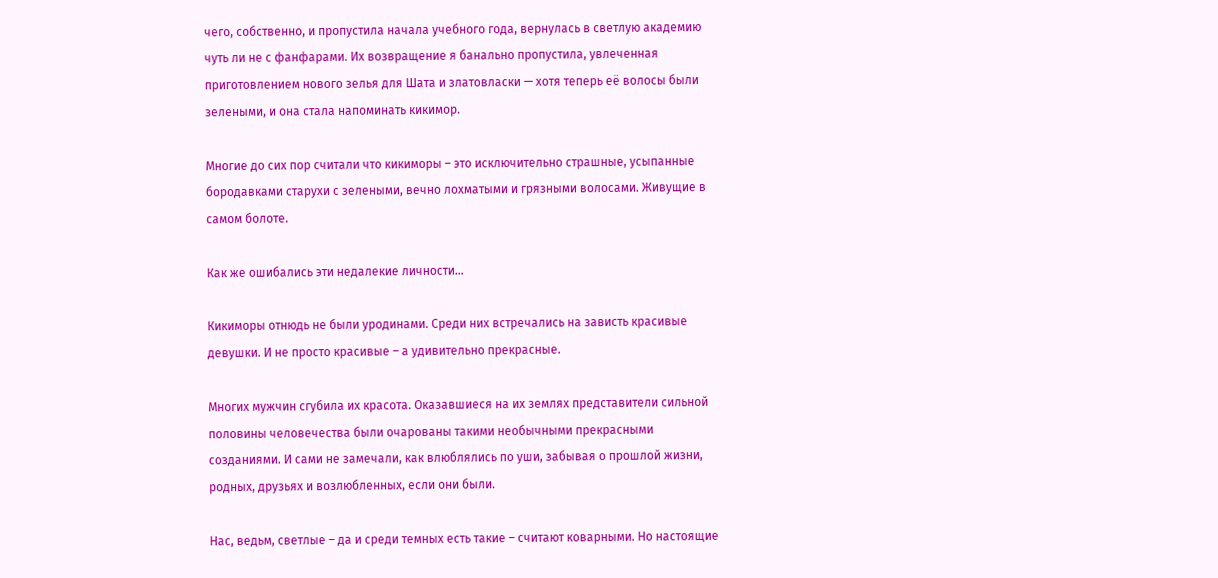чего, собственно, и пропустила начала учебного года, вернулась в светлую академию чуть ли не с фанфарами. Их возвращение я банально пропустила, увлеченная приготовлением нового зелья для Шата и златовласки — хотя теперь её волосы были зелеными, и она стала напоминать кикимор.

Многие до сих пор считали что кикиморы – это исключительно страшные, усыпанные бородавками старухи с зелеными, вечно лохматыми и грязными волосами. Живущие в самом болоте.

Как же ошибались эти недалекие личности…

Кикиморы отнюдь не были уродинами. Среди них встречались на зависть красивые девушки. И не просто красивые – а удивительно прекрасные.

Многих мужчин сгубила их красота. Оказавшиеся на их землях представители сильной половины человечества были очарованы такими необычными прекрасными созданиями. И сами не замечали, как влюблялись по уши, забывая о прошлой жизни, родных, друзьях и возлюбленных, если они были.

Нас, ведьм, светлые – да и среди темных есть такие – считают коварными. Но настоящие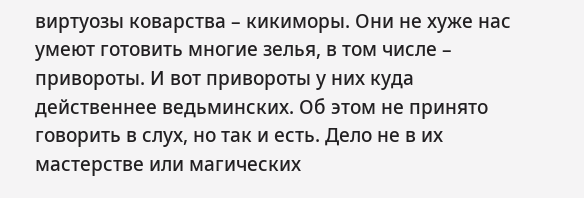виртуозы коварства – кикиморы. Они не хуже нас умеют готовить многие зелья, в том числе – привороты. И вот привороты у них куда действеннее ведьминских. Об этом не принято говорить в слух, но так и есть. Дело не в их мастерстве или магических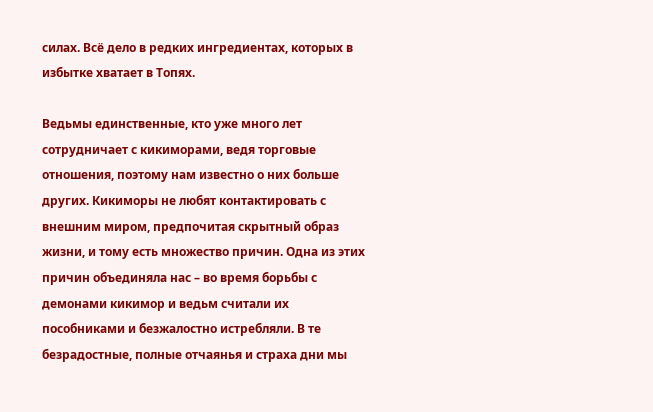силах. Всё дело в редких ингредиентах, которых в избытке хватает в Топях.

Ведьмы единственные, кто уже много лет сотрудничает с кикиморами, ведя торговые отношения, поэтому нам известно о них больше других. Кикиморы не любят контактировать с внешним миром, предпочитая скрытный образ жизни, и тому есть множество причин. Одна из этих причин объединяла нас – во время борьбы с демонами кикимор и ведьм считали их пособниками и безжалостно истребляли. В те безрадостные, полные отчаянья и страха дни мы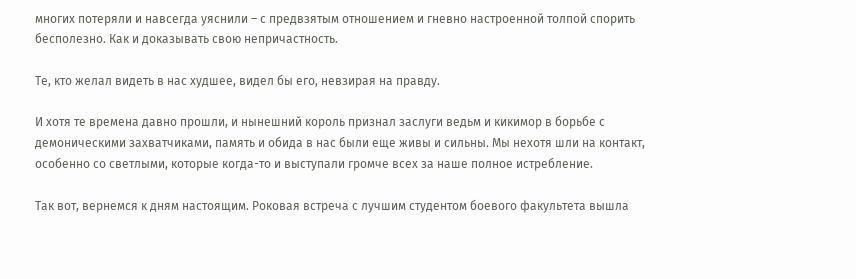многих потеряли и навсегда уяснили – с предвзятым отношением и гневно настроенной толпой спорить бесполезно. Как и доказывать свою непричастность.

Те, кто желал видеть в нас худшее, видел бы его, невзирая на правду.

И хотя те времена давно прошли, и нынешний король признал заслуги ведьм и кикимор в борьбе с демоническими захватчиками, память и обида в нас были еще живы и сильны. Мы нехотя шли на контакт, особенно со светлыми, которые когда-то и выступали громче всех за наше полное истребление.

Так вот, вернемся к дням настоящим. Роковая встреча с лучшим студентом боевого факультета вышла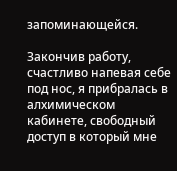запоминающейся.

Закончив работу, счастливо напевая себе под нос, я прибралась в алхимическом кабинете, свободный доступ в который мне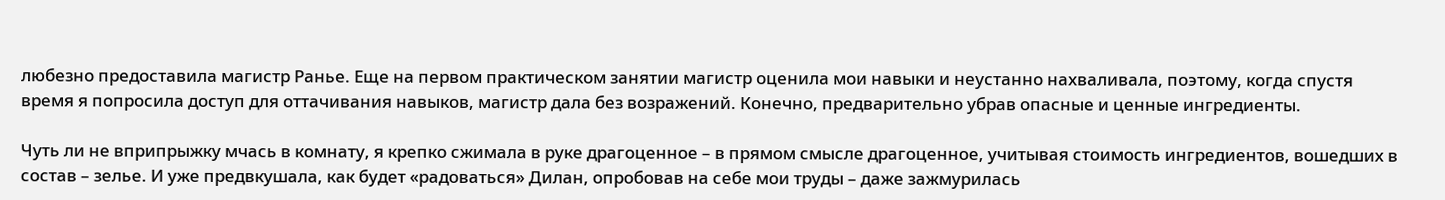любезно предоставила магистр Ранье. Еще на первом практическом занятии магистр оценила мои навыки и неустанно нахваливала, поэтому, когда спустя время я попросила доступ для оттачивания навыков, магистр дала без возражений. Конечно, предварительно убрав опасные и ценные ингредиенты.

Чуть ли не вприпрыжку мчась в комнату, я крепко сжимала в руке драгоценное – в прямом смысле драгоценное, учитывая стоимость ингредиентов, вошедших в состав – зелье. И уже предвкушала, как будет «радоваться» Дилан, опробовав на себе мои труды – даже зажмурилась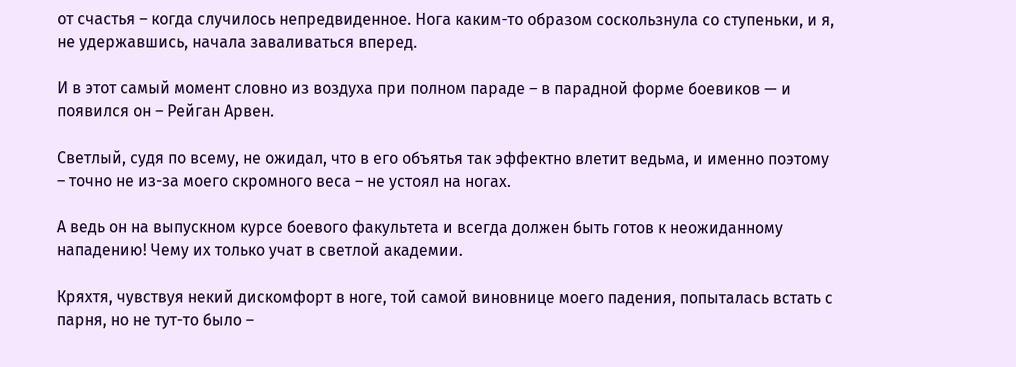от счастья – когда случилось непредвиденное. Нога каким-то образом соскользнула со ступеньки, и я, не удержавшись, начала заваливаться вперед.

И в этот самый момент словно из воздуха при полном параде – в парадной форме боевиков — и появился он – Рейган Арвен.

Светлый, судя по всему, не ожидал, что в его объятья так эффектно влетит ведьма, и именно поэтому – точно не из-за моего скромного веса – не устоял на ногах.

А ведь он на выпускном курсе боевого факультета и всегда должен быть готов к неожиданному нападению! Чему их только учат в светлой академии.

Кряхтя, чувствуя некий дискомфорт в ноге, той самой виновнице моего падения, попыталась встать с парня, но не тут-то было –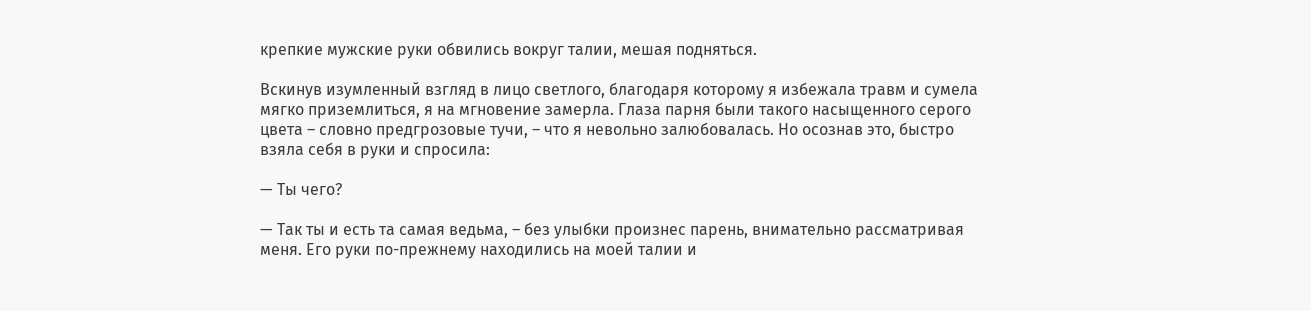крепкие мужские руки обвились вокруг талии, мешая подняться.

Вскинув изумленный взгляд в лицо светлого, благодаря которому я избежала травм и сумела мягко приземлиться, я на мгновение замерла. Глаза парня были такого насыщенного серого цвета – словно предгрозовые тучи, – что я невольно залюбовалась. Но осознав это, быстро взяла себя в руки и спросила:

— Ты чего?

— Так ты и есть та самая ведьма, – без улыбки произнес парень, внимательно рассматривая меня. Его руки по-прежнему находились на моей талии и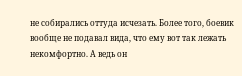не собирались оттуда исчезать. Более того, боевик вообще не подавал вида, что ему вот так лежать некомфортно. А ведь он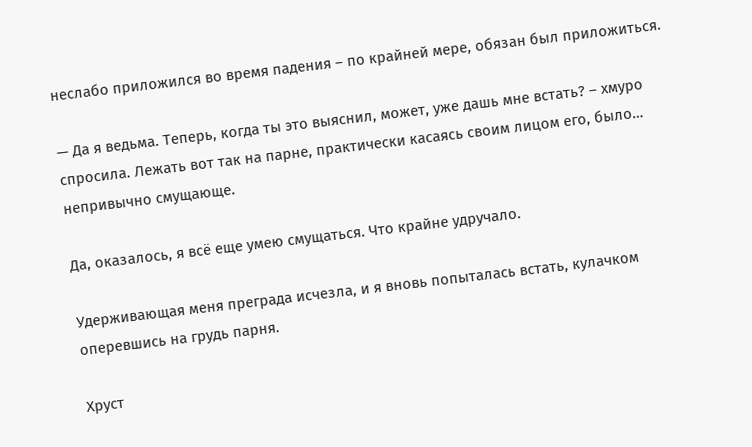неслабо приложился во время падения – по крайней мере, обязан был приложиться.

— Да я ведьма. Теперь, когда ты это выяснил, может, уже дашь мне встать? – хмуро спросила. Лежать вот так на парне, практически касаясь своим лицом его, было… непривычно смущающе.

Да, оказалось, я всё еще умею смущаться. Что крайне удручало.

Удерживающая меня преграда исчезла, и я вновь попыталась встать, кулачком оперевшись на грудь парня.

Хруст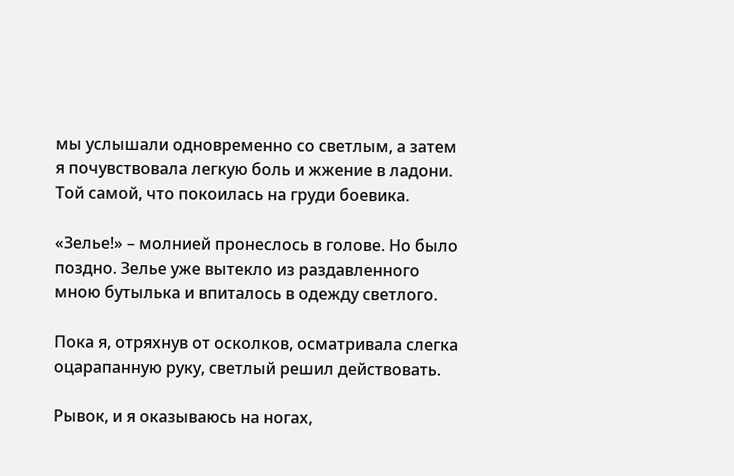мы услышали одновременно со светлым, а затем я почувствовала легкую боль и жжение в ладони. Той самой, что покоилась на груди боевика.

«Зелье!» – молнией пронеслось в голове. Но было поздно. Зелье уже вытекло из раздавленного мною бутылька и впиталось в одежду светлого.

Пока я, отряхнув от осколков, осматривала слегка оцарапанную руку, светлый решил действовать.

Рывок, и я оказываюсь на ногах,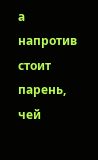а напротив стоит парень, чей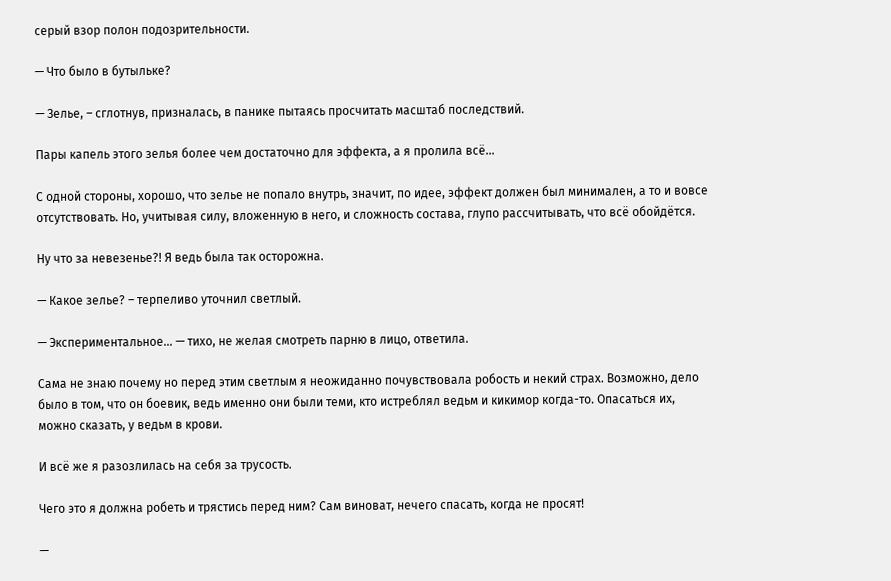серый взор полон подозрительности.

— Что было в бутыльке?

— Зелье, – сглотнув, призналась, в панике пытаясь просчитать масштаб последствий.

Пары капель этого зелья более чем достаточно для эффекта, а я пролила всё…

С одной стороны, хорошо, что зелье не попало внутрь, значит, по идее, эффект должен был минимален, а то и вовсе отсутствовать. Но, учитывая силу, вложенную в него, и сложность состава, глупо рассчитывать, что всё обойдётся.

Ну что за невезенье?! Я ведь была так осторожна.

— Какое зелье? – терпеливо уточнил светлый.

— Экспериментальное… — тихо, не желая смотреть парню в лицо, ответила.

Сама не знаю почему но перед этим светлым я неожиданно почувствовала робость и некий страх. Возможно, дело было в том, что он боевик, ведь именно они были теми, кто истреблял ведьм и кикимор когда-то. Опасаться их, можно сказать, у ведьм в крови.

И всё же я разозлилась на себя за трусость.

Чего это я должна робеть и трястись перед ним? Сам виноват, нечего спасать, когда не просят!

—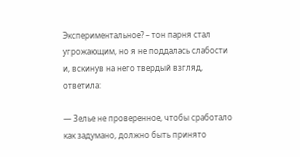Экспериментальное? – тон парня стал угрожающим, но я не поддалась слабости и, вскинув на него твердый взгляд, ответила:

— Зелье не проверенное, чтобы сработало как задумано, должно быть принято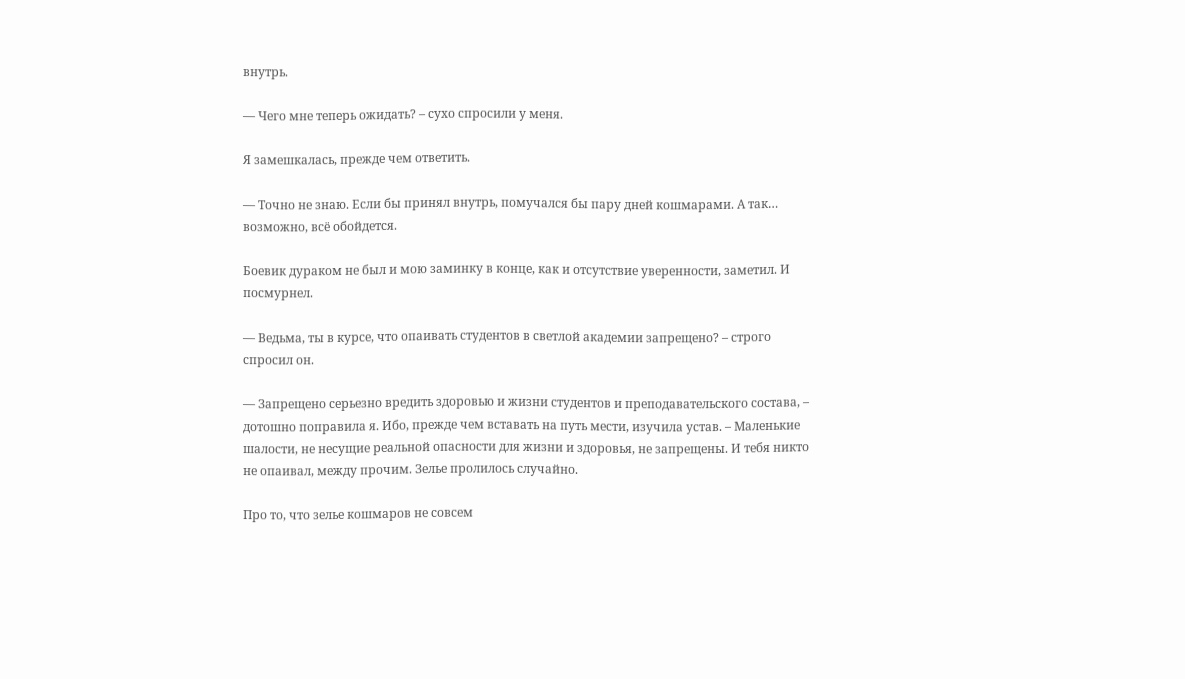внутрь.

— Чего мне теперь ожидать? – сухо спросили у меня.

Я замешкалась, прежде чем ответить.

— Точно не знаю. Если бы принял внутрь, помучался бы пару дней кошмарами. А так… возможно, всё обойдется.

Боевик дураком не был и мою заминку в конце, как и отсутствие уверенности, заметил. И посмурнел.

— Ведьма, ты в курсе, что опаивать студентов в светлой академии запрещено? – строго спросил он.

— Запрещено серьезно вредить здоровью и жизни студентов и преподавательского состава, – дотошно поправила я. Ибо, прежде чем вставать на путь мести, изучила устав. – Маленькие шалости, не несущие реальной опасности для жизни и здоровья, не запрещены. И тебя никто не опаивал, между прочим. Зелье пролилось случайно.

Про то, что зелье кошмаров не совсем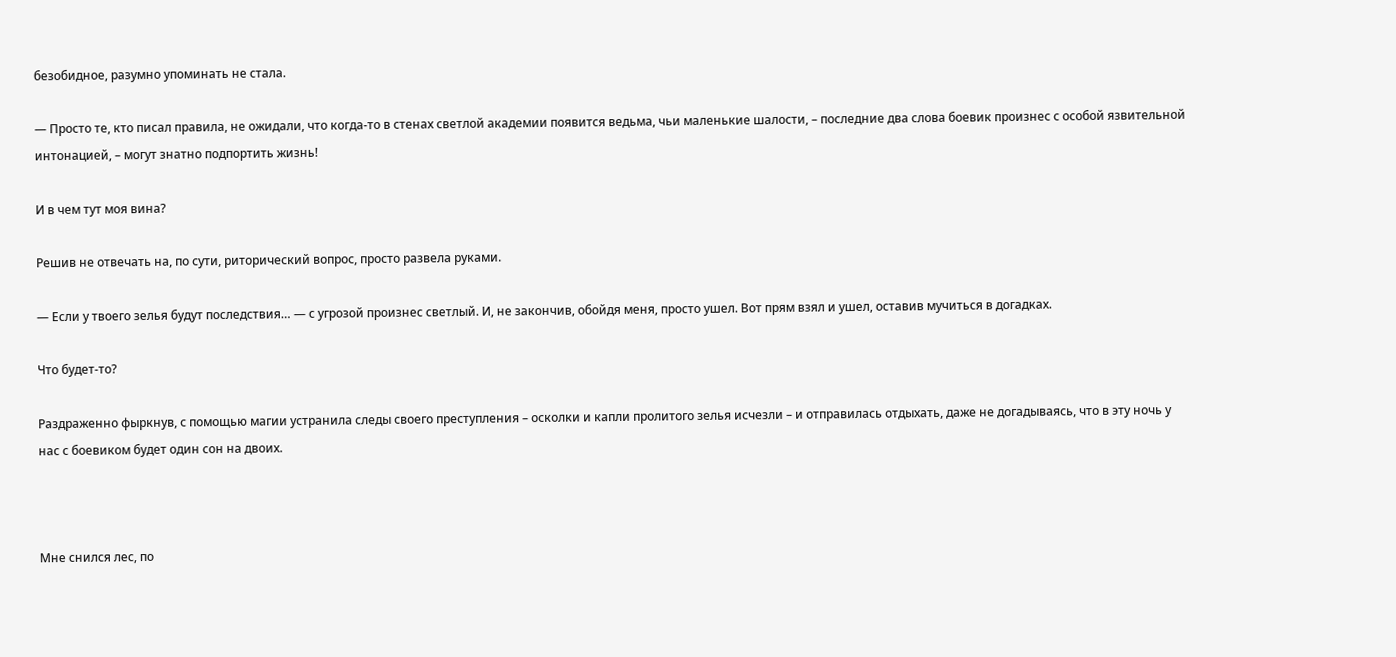безобидное, разумно упоминать не стала.

— Просто те, кто писал правила, не ожидали, что когда-то в стенах светлой академии появится ведьма, чьи маленькие шалости, – последние два слова боевик произнес с особой язвительной интонацией, – могут знатно подпортить жизнь!

И в чем тут моя вина?

Решив не отвечать на, по сути, риторический вопрос, просто развела руками.

— Если у твоего зелья будут последствия… — с угрозой произнес светлый. И, не закончив, обойдя меня, просто ушел. Вот прям взял и ушел, оставив мучиться в догадках.

Что будет-то?

Раздраженно фыркнув, с помощью магии устранила следы своего преступления – осколки и капли пролитого зелья исчезли – и отправилась отдыхать, даже не догадываясь, что в эту ночь у нас с боевиком будет один сон на двоих.



Мне снился лес, по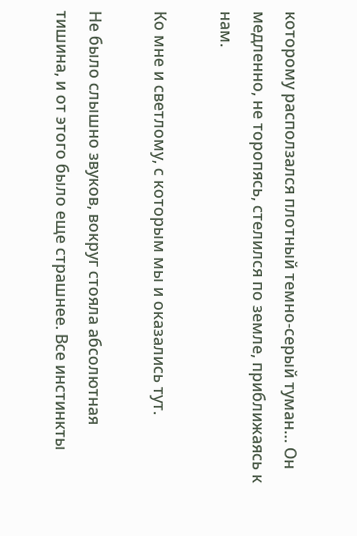которому расползался плотный темно-серый туман… Он медленно, не торопясь, стелился по земле, приближаясь к нам.

Ко мне и светлому, с которым мы и оказались тут.

Не было слышно звуков, вокруг стояла абсолютная тишина, и от этого было еще страшнее. Все инстинкты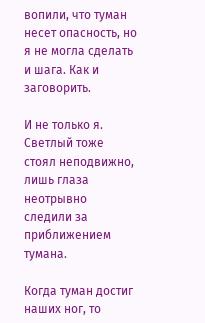вопили, что туман несет опасность, но я не могла сделать и шага. Как и заговорить.

И не только я. Светлый тоже стоял неподвижно, лишь глаза неотрывно следили за приближением тумана.

Когда туман достиг наших ног, то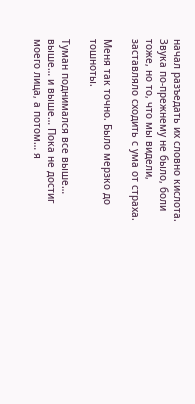начал разъедать их словно кислота. Звука по-прежнему не было, боли тоже, но то, что мы видели, заставляло сходить с ума от страха.

Меня так точно. Было мерзко до тошноты.

Туман поднимался все выше… выше… и выше… Пока не достиг моего лица, а потом… я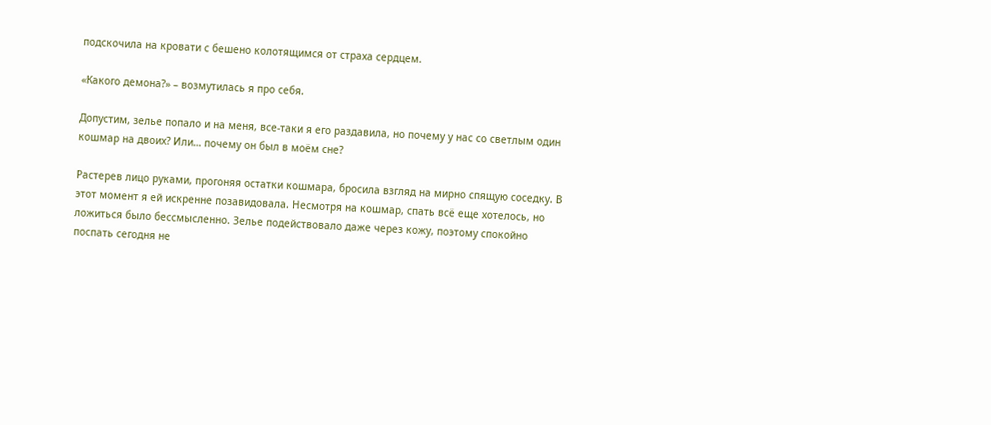подскочила на кровати с бешено колотящимся от страха сердцем.

«Какого демона?» – возмутилась я про себя.

Допустим, зелье попало и на меня, все-таки я его раздавила, но почему у нас со светлым один кошмар на двоих? Или… почему он был в моём сне?

Растерев лицо руками, прогоняя остатки кошмара, бросила взгляд на мирно спящую соседку. В этот момент я ей искренне позавидовала. Несмотря на кошмар, спать всё еще хотелось, но ложиться было бессмысленно. Зелье подействовало даже через кожу, поэтому спокойно поспать сегодня не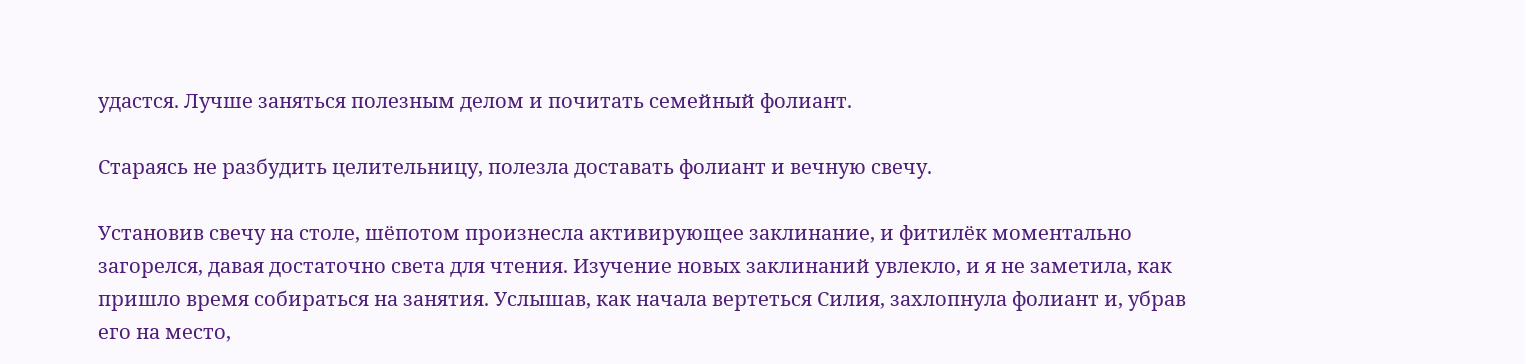удастся. Лучше заняться полезным делом и почитать семейный фолиант.

Стараясь не разбудить целительницу, полезла доставать фолиант и вечную свечу.

Установив свечу на столе, шёпотом произнесла активирующее заклинание, и фитилёк моментально загорелся, давая достаточно света для чтения. Изучение новых заклинаний увлекло, и я не заметила, как пришло время собираться на занятия. Услышав, как начала вертеться Силия, захлопнула фолиант и, убрав его на место,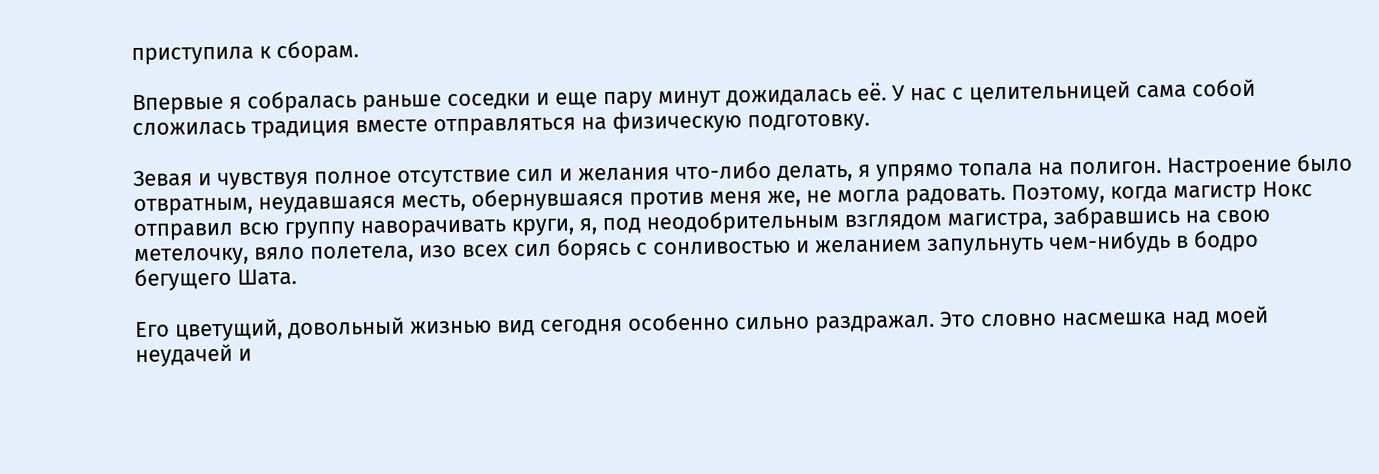приступила к сборам.

Впервые я собралась раньше соседки и еще пару минут дожидалась её. У нас с целительницей сама собой сложилась традиция вместе отправляться на физическую подготовку.

Зевая и чувствуя полное отсутствие сил и желания что-либо делать, я упрямо топала на полигон. Настроение было отвратным, неудавшаяся месть, обернувшаяся против меня же, не могла радовать. Поэтому, когда магистр Нокс отправил всю группу наворачивать круги, я, под неодобрительным взглядом магистра, забравшись на свою метелочку, вяло полетела, изо всех сил борясь с сонливостью и желанием запульнуть чем-нибудь в бодро бегущего Шата.

Его цветущий, довольный жизнью вид сегодня особенно сильно раздражал. Это словно насмешка над моей неудачей и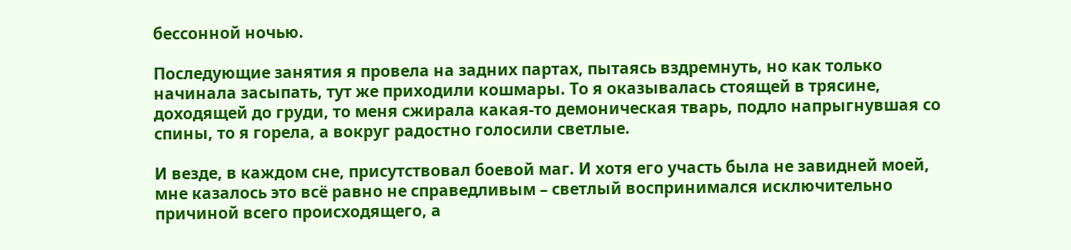бессонной ночью.

Последующие занятия я провела на задних партах, пытаясь вздремнуть, но как только начинала засыпать, тут же приходили кошмары. То я оказывалась стоящей в трясине, доходящей до груди, то меня сжирала какая-то демоническая тварь, подло напрыгнувшая со спины, то я горела, а вокруг радостно голосили светлые.

И везде, в каждом сне, присутствовал боевой маг. И хотя его участь была не завидней моей, мне казалось это всё равно не справедливым – светлый воспринимался исключительно причиной всего происходящего, а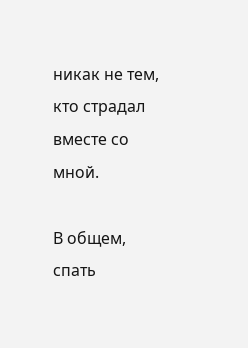никак не тем, кто страдал вместе со мной.

В общем, спать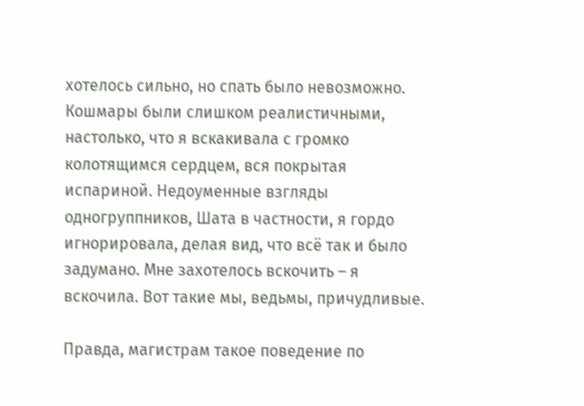хотелось сильно, но спать было невозможно. Кошмары были слишком реалистичными, настолько, что я вскакивала с громко колотящимся сердцем, вся покрытая испариной. Недоуменные взгляды одногруппников, Шата в частности, я гордо игнорировала, делая вид, что всё так и было задумано. Мне захотелось вскочить – я вскочила. Вот такие мы, ведьмы, причудливые.

Правда, магистрам такое поведение по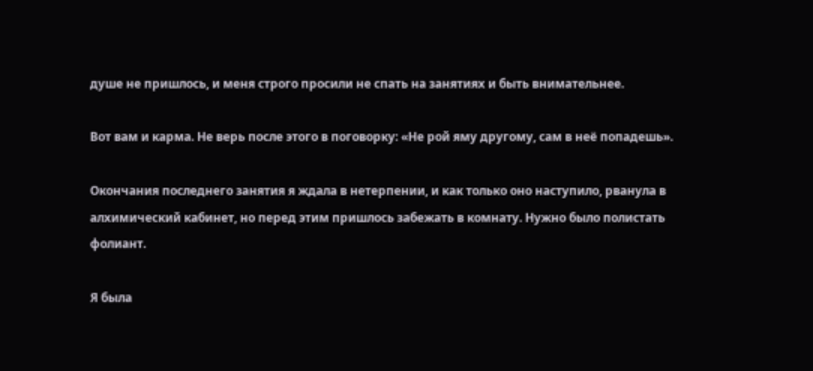душе не пришлось, и меня строго просили не спать на занятиях и быть внимательнее.

Вот вам и карма. Не верь после этого в поговорку: «Не рой яму другому, сам в неё попадешь».

Окончания последнего занятия я ждала в нетерпении, и как только оно наступило, рванула в алхимический кабинет, но перед этим пришлось забежать в комнату. Нужно было полистать фолиант.

Я была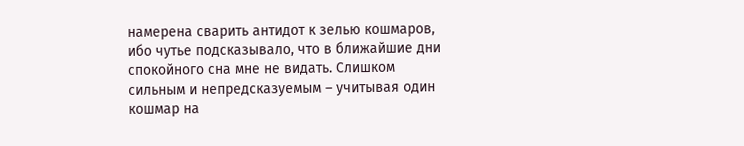намерена сварить антидот к зелью кошмаров, ибо чутье подсказывало, что в ближайшие дни спокойного сна мне не видать. Слишком сильным и непредсказуемым – учитывая один кошмар на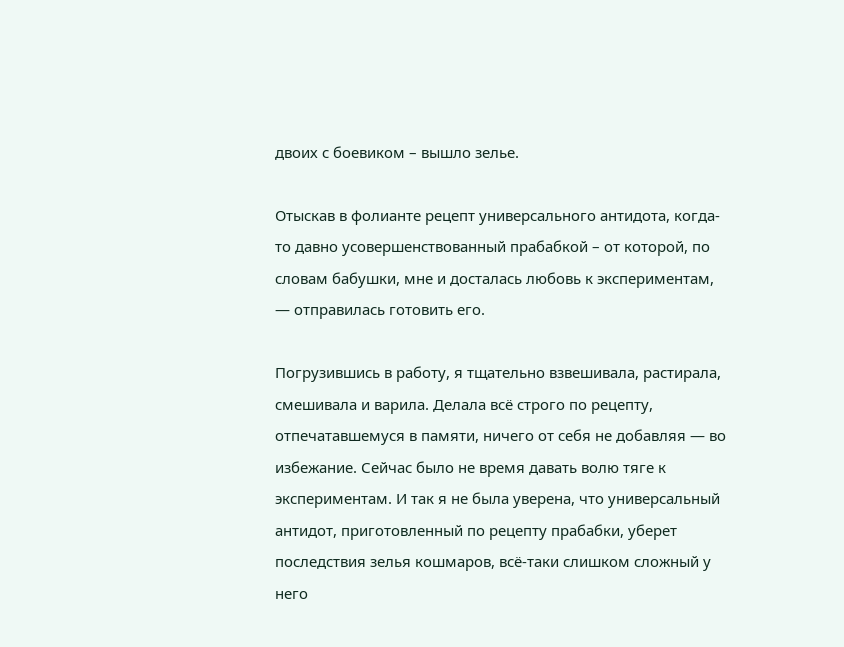двоих с боевиком – вышло зелье.

Отыскав в фолианте рецепт универсального антидота, когда-то давно усовершенствованный прабабкой – от которой, по словам бабушки, мне и досталась любовь к экспериментам, — отправилась готовить его.

Погрузившись в работу, я тщательно взвешивала, растирала, смешивала и варила. Делала всё строго по рецепту, отпечатавшемуся в памяти, ничего от себя не добавляя — во избежание. Сейчас было не время давать волю тяге к экспериментам. И так я не была уверена, что универсальный антидот, приготовленный по рецепту прабабки, уберет последствия зелья кошмаров, всё-таки слишком сложный у него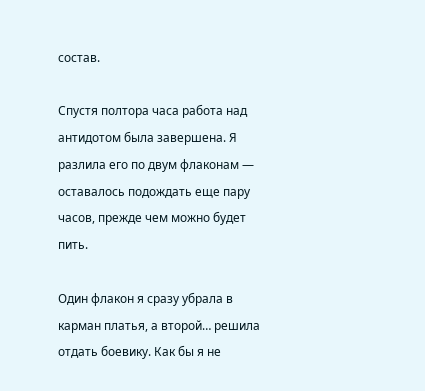состав.

Спустя полтора часа работа над антидотом была завершена. Я разлила его по двум флаконам — оставалось подождать еще пару часов, прежде чем можно будет пить.

Один флакон я сразу убрала в карман платья, а второй… решила отдать боевику. Как бы я не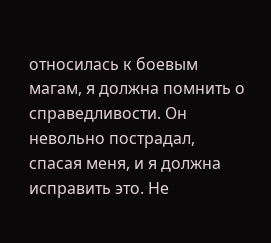относилась к боевым магам, я должна помнить о справедливости. Он невольно пострадал, спасая меня, и я должна исправить это. Не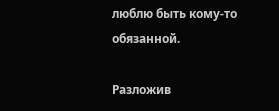люблю быть кому-то обязанной.

Разложив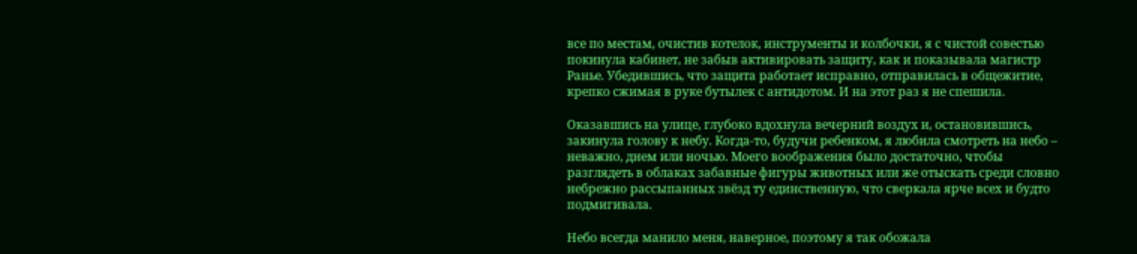все по местам, очистив котелок, инструменты и колбочки, я с чистой совестью покинула кабинет, не забыв активировать защиту, как и показывала магистр Ранье. Убедившись, что защита работает исправно, отправилась в общежитие, крепко сжимая в руке бутылек с антидотом. И на этот раз я не спешила.

Оказавшись на улице, глубоко вдохнула вечерний воздух и, остановившись, закинула голову к небу. Когда-то, будучи ребенком, я любила смотреть на небо – неважно, днем или ночью. Моего воображения было достаточно, чтобы разглядеть в облаках забавные фигуры животных или же отыскать среди словно небрежно рассыпанных звёзд ту единственную, что сверкала ярче всех и будто подмигивала.

Небо всегда манило меня, наверное, поэтому я так обожала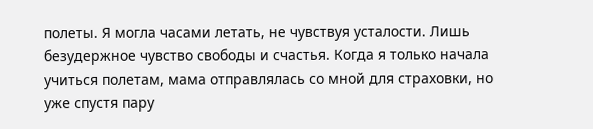полеты. Я могла часами летать, не чувствуя усталости. Лишь безудержное чувство свободы и счастья. Когда я только начала учиться полетам, мама отправлялась со мной для страховки, но уже спустя пару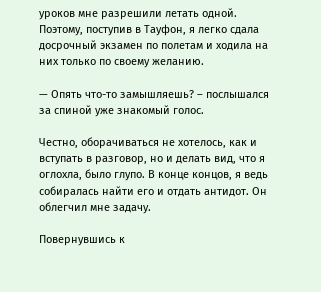уроков мне разрешили летать одной. Поэтому, поступив в Тауфон, я легко сдала досрочный экзамен по полетам и ходила на них только по своему желанию.

— Опять что-то замышляешь? – послышался за спиной уже знакомый голос.

Честно, оборачиваться не хотелось, как и вступать в разговор, но и делать вид, что я оглохла, было глупо. В конце концов, я ведь собиралась найти его и отдать антидот. Он облегчил мне задачу.

Повернувшись к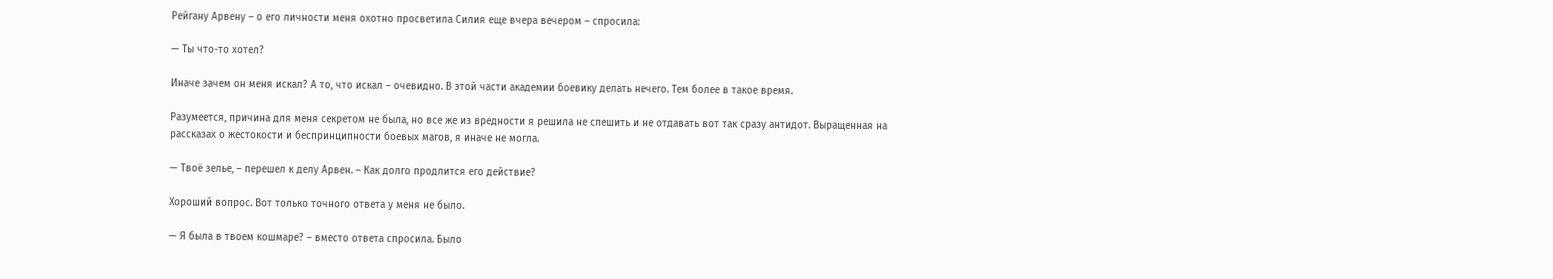Рейгану Арвену – о его личности меня охотно просветила Силия еще вчера вечером – спросила:

— Ты что-то хотел?

Иначе зачем он меня искал? А то, что искал – очевидно. В этой части академии боевику делать нечего. Тем более в такое время.

Разумеется, причина для меня секретом не была, но все же из вредности я решила не спешить и не отдавать вот так сразу антидот. Выращенная на рассказах о жестокости и беспринципности боевых магов, я иначе не могла.

— Твоё зелье, – перешел к делу Арвен. – Как долго продлится его действие?

Хороший вопрос. Вот только точного ответа у меня не было.

— Я была в твоем кошмаре? – вместо ответа спросила. Было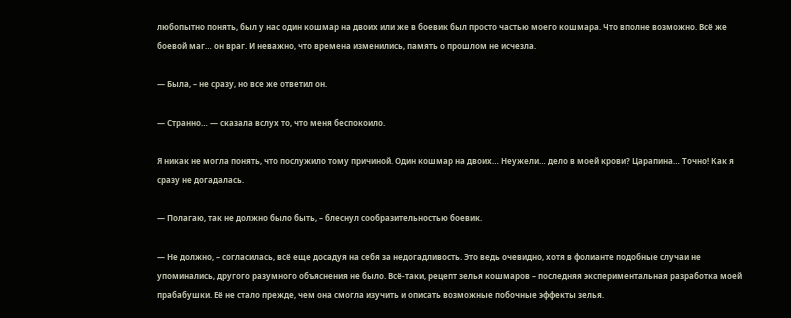любопытно понять, был у нас один кошмар на двоих или же в боевик был просто частью моего кошмара. Что вполне возможно. Всё же боевой маг… он враг. И неважно, что времена изменились, память о прошлом не исчезла.

— Была, – не сразу, но все же ответил он.

— Странно… — сказала вслух то, что меня беспокоило.

Я никак не могла понять, что послужило тому причиной. Один кошмар на двоих… Неужели… дело в моей крови? Царапина… Точно! Как я сразу не догадалась.

— Полагаю, так не должно было быть, – блеснул сообразительностью боевик.

— Не должно, – согласилась, всё еще досадуя на себя за недогадливость. Это ведь очевидно, хотя в фолианте подобные случаи не упоминались, другого разумного объяснения не было. Всё-таки, рецепт зелья кошмаров – последняя экспериментальная разработка моей прабабушки. Её не стало прежде, чем она смогла изучить и описать возможные побочные эффекты зелья.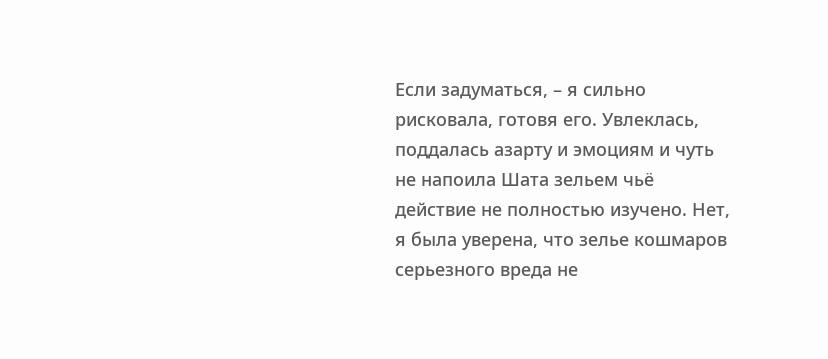Если задуматься, – я сильно рисковала, готовя его. Увлеклась, поддалась азарту и эмоциям и чуть не напоила Шата зельем чьё действие не полностью изучено. Нет, я была уверена, что зелье кошмаров серьезного вреда не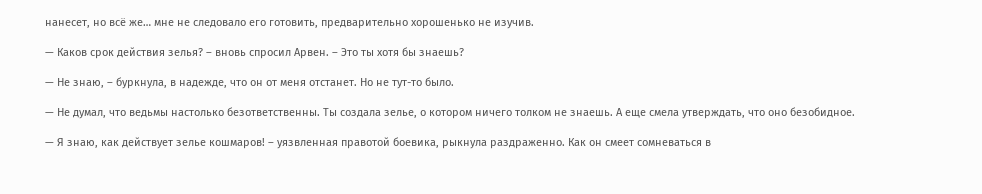нанесет, но всё же… мне не следовало его готовить, предварительно хорошенько не изучив.

— Каков срок действия зелья? – вновь спросил Арвен. – Это ты хотя бы знаешь?

— Не знаю, – буркнула, в надежде, что он от меня отстанет. Но не тут-то было.

— Не думал, что ведьмы настолько безответственны. Ты создала зелье, о котором ничего толком не знаешь. А еще смела утверждать, что оно безобидное.

— Я знаю, как действует зелье кошмаров! – уязвленная правотой боевика, рыкнула раздраженно. Как он смеет сомневаться в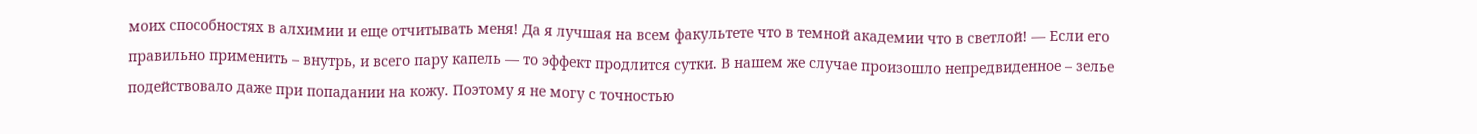моих способностях в алхимии и еще отчитывать меня! Да я лучшая на всем факультете что в темной академии что в светлой! — Если его правильно применить – внутрь, и всего пару капель — то эффект продлится сутки. В нашем же случае произошло непредвиденное – зелье подействовало даже при попадании на кожу. Поэтому я не могу с точностью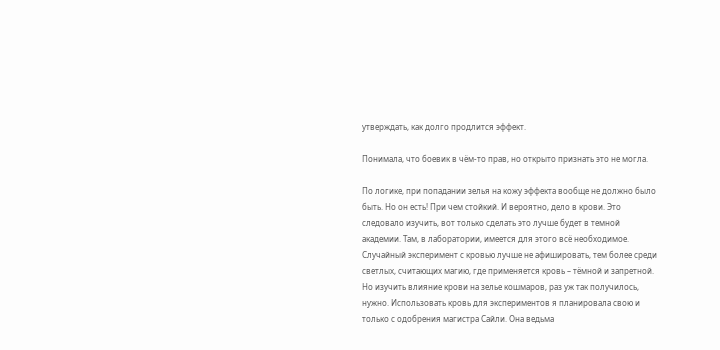утверждать, как долго продлится эффект.

Понимала, что боевик в чём-то прав, но открыто признать это не могла.

По логике, при попадании зелья на кожу эффекта вообще не должно было быть. Но он есть! При чем стойкий. И вероятно, дело в крови. Это следовало изучить, вот только сделать это лучше будет в темной академии. Там, в лаборатории, имеется для этого всё необходимое. Случайный эксперимент с кровью лучше не афишировать, тем более среди светлых, считающих магию, где применяется кровь – тёмной и запретной. Но изучить влияние крови на зелье кошмаров, раз уж так получилось, нужно. Использовать кровь для экспериментов я планировала свою и только с одобрения магистра Сайли. Она ведьма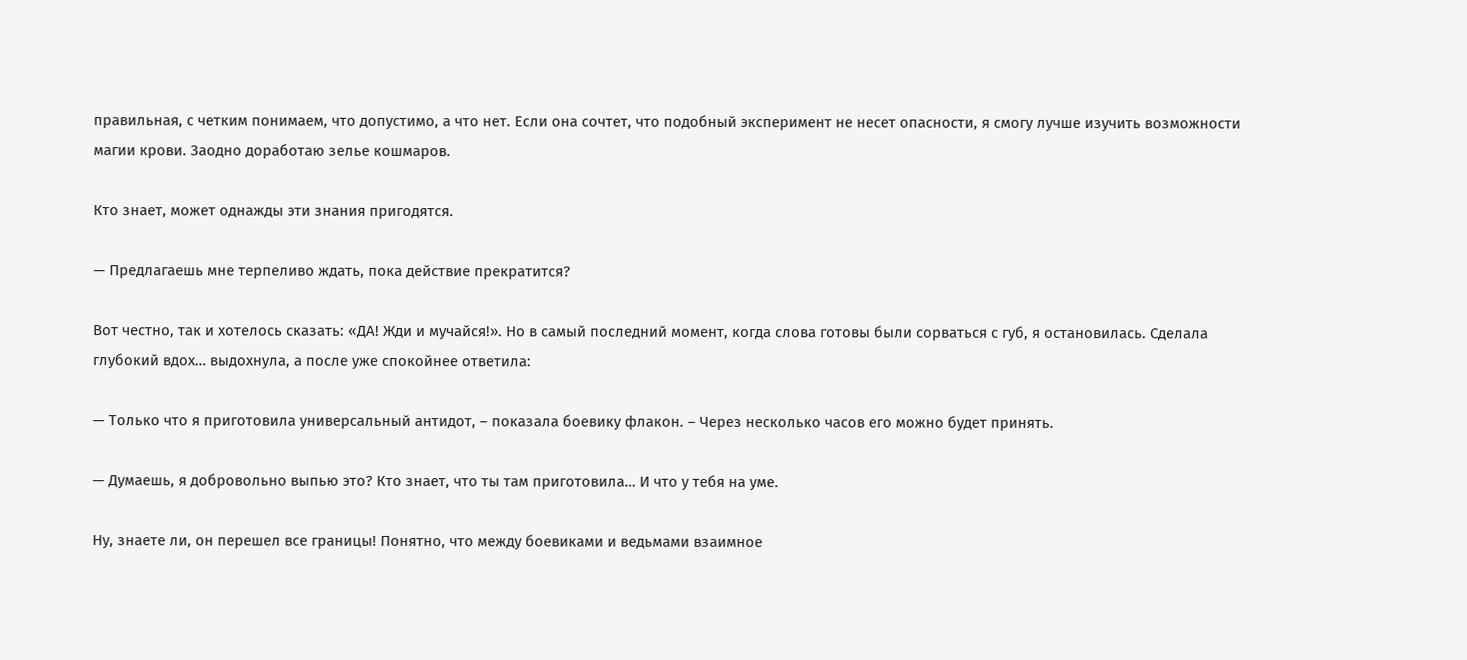правильная, с четким понимаем, что допустимо, а что нет. Если она сочтет, что подобный эксперимент не несет опасности, я смогу лучше изучить возможности магии крови. Заодно доработаю зелье кошмаров.

Кто знает, может однажды эти знания пригодятся.

— Предлагаешь мне терпеливо ждать, пока действие прекратится?

Вот честно, так и хотелось сказать: «ДА! Жди и мучайся!». Но в самый последний момент, когда слова готовы были сорваться с губ, я остановилась. Сделала глубокий вдох… выдохнула, а после уже спокойнее ответила:

— Только что я приготовила универсальный антидот, – показала боевику флакон. – Через несколько часов его можно будет принять.

— Думаешь, я добровольно выпью это? Кто знает, что ты там приготовила… И что у тебя на уме.

Ну, знаете ли, он перешел все границы! Понятно, что между боевиками и ведьмами взаимное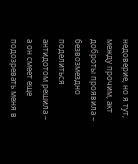недоверие, но я тут, между прочим, акт доброты проявила – безвозмездно поделиться антидотом решила – а он смеет еще подозревать меня в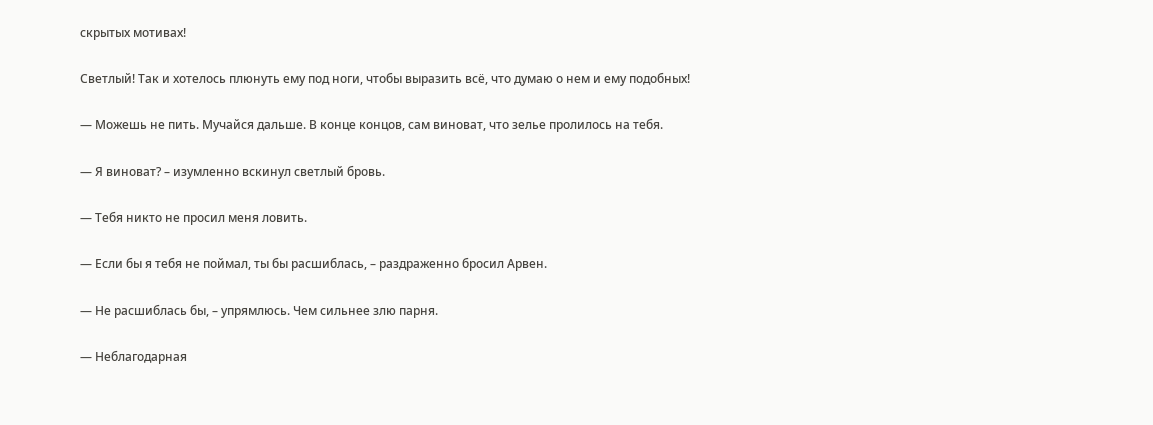скрытых мотивах!

Светлый! Так и хотелось плюнуть ему под ноги, чтобы выразить всё, что думаю о нем и ему подобных!

— Можешь не пить. Мучайся дальше. В конце концов, сам виноват, что зелье пролилось на тебя.

— Я виноват? – изумленно вскинул светлый бровь.

— Тебя никто не просил меня ловить.

— Если бы я тебя не поймал, ты бы расшиблась, – раздраженно бросил Арвен.

— Не расшиблась бы, – упрямлюсь. Чем сильнее злю парня.

— Неблагодарная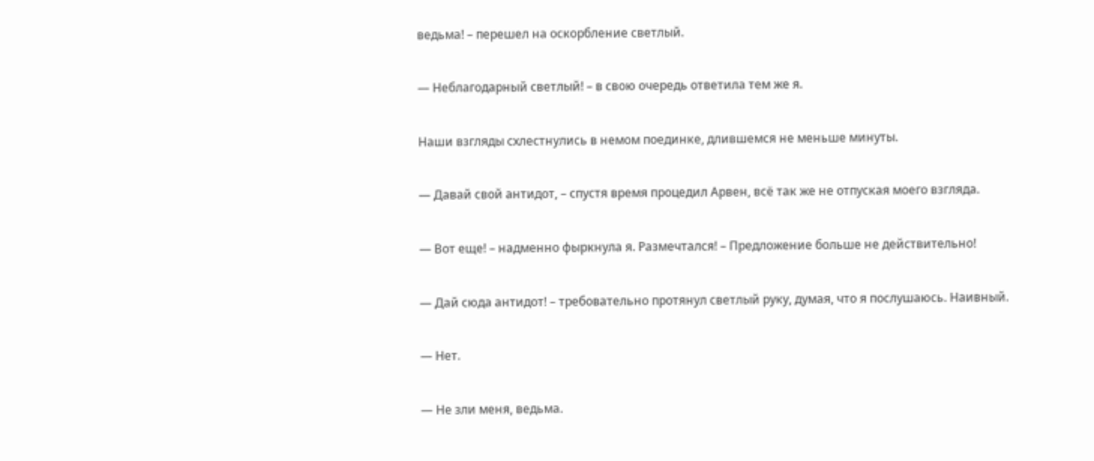ведьма! – перешел на оскорбление светлый.

— Неблагодарный светлый! – в свою очередь ответила тем же я.

Наши взгляды схлестнулись в немом поединке, длившемся не меньше минуты.

— Давай свой антидот, – спустя время процедил Арвен, всё так же не отпуская моего взгляда.

— Вот еще! – надменно фыркнула я. Размечтался! – Предложение больше не действительно!

— Дай сюда антидот! – требовательно протянул светлый руку, думая, что я послушаюсь. Наивный.

— Нет.

— Не зли меня, ведьма.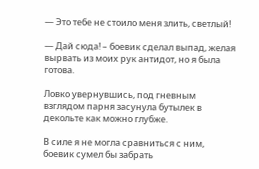— Это тебе не стоило меня злить, светлый!

— Дай сюда! – боевик сделал выпад, желая вырвать из моих рук антидот, но я была готова.

Ловко увернувшись, под гневным взглядом парня засунула бутылек в декольте как можно глубже.

В силе я не могла сравниться с ним, боевик сумел бы забрать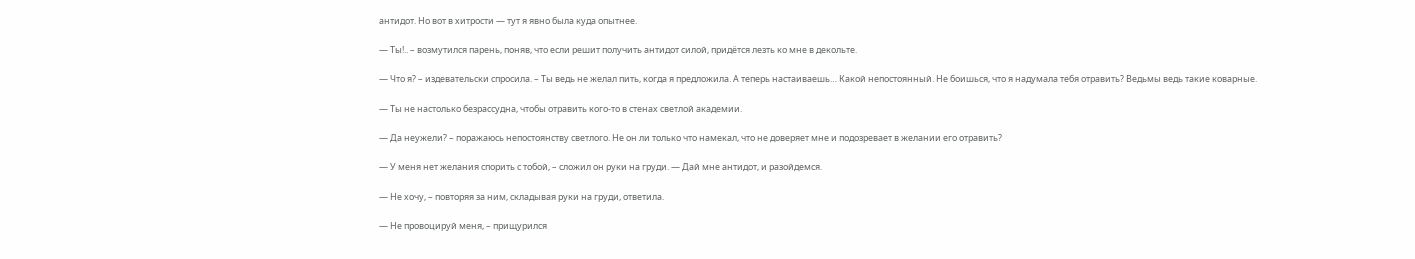антидот. Но вот в хитрости — тут я явно была куда опытнее.

— Ты!.. – возмутился парень, поняв, что если решит получить антидот силой, придётся лезть ко мне в декольте.

— Что я? – издевательски спросила. – Ты ведь не желал пить, когда я предложила. А теперь настаиваешь… Какой непостоянный. Не боишься, что я надумала тебя отравить? Ведьмы ведь такие коварные.

— Ты не настолько безрассудна, чтобы отравить кого-то в стенах светлой академии.

— Да неужели? – поражаюсь непостоянству светлого. Не он ли только что намекал, что не доверяет мне и подозревает в желании его отравить?

— У меня нет желания спорить с тобой, – сложил он руки на груди. — Дай мне антидот, и разойдемся.

— Не хочу, – повторяя за ним, складывая руки на груди, ответила.

— Не провоцируй меня, – прищурился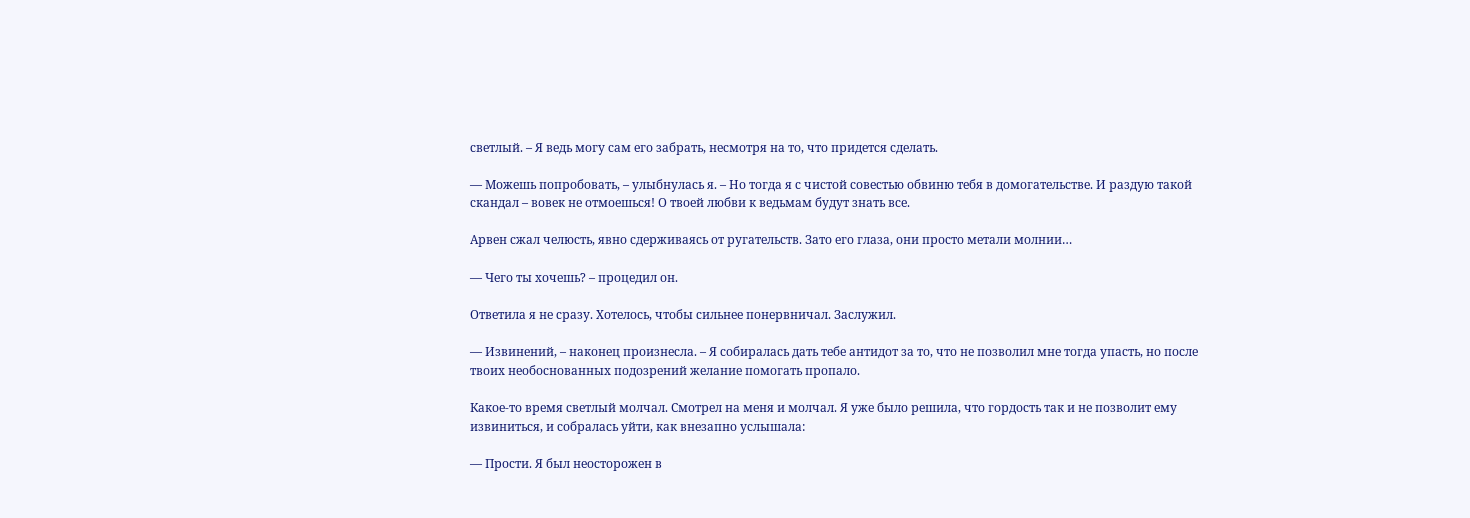светлый. – Я ведь могу сам его забрать, несмотря на то, что придется сделать.

— Можешь попробовать, – улыбнулась я. – Но тогда я с чистой совестью обвиню тебя в домогательстве. И раздую такой скандал – вовек не отмоешься! О твоей любви к ведьмам будут знать все.

Арвен сжал челюсть, явно сдерживаясь от ругательств. Зато его глаза, они просто метали молнии…

— Чего ты хочешь? – процедил он.

Ответила я не сразу. Хотелось, чтобы сильнее понервничал. Заслужил.

— Извинений, – наконец произнесла. – Я собиралась дать тебе антидот за то, что не позволил мне тогда упасть, но после твоих необоснованных подозрений желание помогать пропало.

Какое-то время светлый молчал. Смотрел на меня и молчал. Я уже было решила, что гордость так и не позволит ему извиниться, и собралась уйти, как внезапно услышала:

— Прости. Я был неосторожен в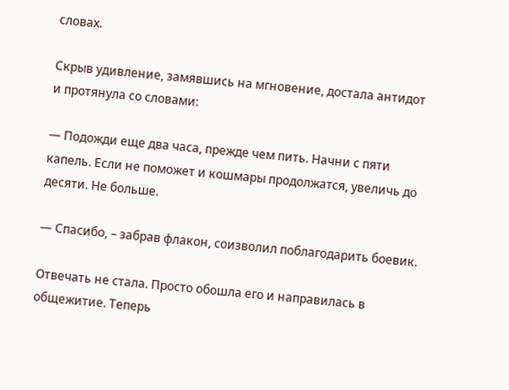словах.

Скрыв удивление, замявшись на мгновение, достала антидот и протянула со словами:

— Подожди еще два часа, прежде чем пить. Начни с пяти капель. Если не поможет и кошмары продолжатся, увеличь до десяти. Не больше.

— Спасибо, – забрав флакон, соизволил поблагодарить боевик.

Отвечать не стала. Просто обошла его и направилась в общежитие. Теперь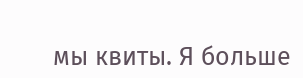мы квиты. Я больше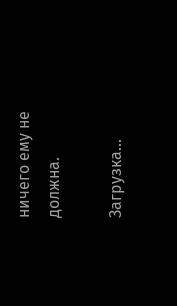ничего ему не должна.

Загрузка...